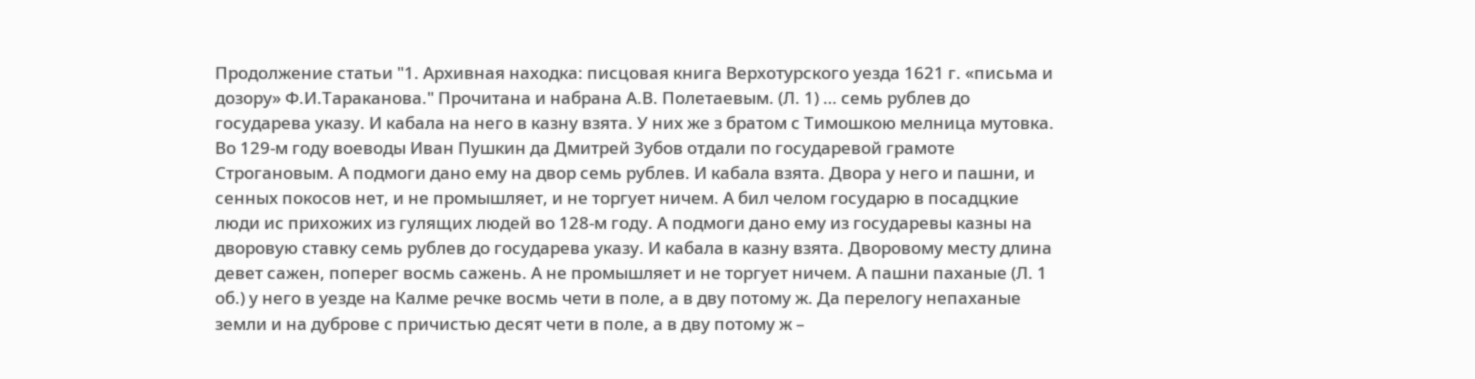Продолжение статьи "1. Архивная находка: писцовая книга Верхотурского уезда 1621 г. «письма и дозору» Ф.И.Тараканова." Прочитана и набрана А.В. Полетаевым. (Л. 1) … семь рублев до государева указу. И кабала на него в казну взята. У них же з братом с Тимошкою мелница мутовка. Во 129-м году воеводы Иван Пушкин да Дмитрей Зубов отдали по государевой грамоте Строгановым. А подмоги дано ему на двор семь рублев. И кабала взята. Двора у него и пашни, и сенных покосов нет, и не промышляет, и не торгует ничем. А бил челом государю в посадцкие люди ис прихожих из гулящих людей во 128-м году. А подмоги дано ему из государевы казны на дворовую ставку семь рублев до государева указу. И кабала в казну взята. Дворовому месту длина девет сажен, поперег восмь сажень. А не промышляет и не торгует ничем. А пашни паханые (Л. 1 об.) у него в уезде на Калме речке восмь чети в поле, а в дву потому ж. Да перелогу непаханые земли и на дуброве с причистью десят чети в поле, а в дву потому ж –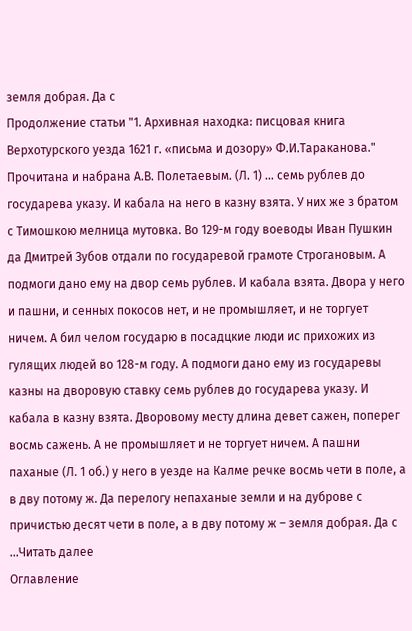земля добрая. Да с
Продолжение статьи "1. Архивная находка: писцовая книга Верхотурского уезда 1621 г. «письма и дозору» Ф.И.Тараканова." Прочитана и набрана А.В. Полетаевым. (Л. 1) … семь рублев до государева указу. И кабала на него в казну взята. У них же з братом с Тимошкою мелница мутовка. Во 129-м году воеводы Иван Пушкин да Дмитрей Зубов отдали по государевой грамоте Строгановым. А подмоги дано ему на двор семь рублев. И кабала взята. Двора у него и пашни, и сенных покосов нет, и не промышляет, и не торгует ничем. А бил челом государю в посадцкие люди ис прихожих из гулящих людей во 128-м году. А подмоги дано ему из государевы казны на дворовую ставку семь рублев до государева указу. И кабала в казну взята. Дворовому месту длина девет сажен, поперег восмь сажень. А не промышляет и не торгует ничем. А пашни паханые (Л. 1 об.) у него в уезде на Калме речке восмь чети в поле, а в дву потому ж. Да перелогу непаханые земли и на дуброве с причистью десят чети в поле, а в дву потому ж – земля добрая. Да с
...Читать далее
Оглавление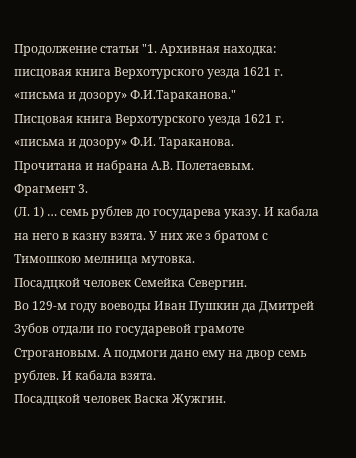Продолжение статьи "1. Архивная находка: писцовая книга Верхотурского уезда 1621 г. «письма и дозору» Ф.И.Тараканова."
Писцовая книга Верхотурского уезда 1621 г. «письма и дозору» Ф.И. Тараканова.
Прочитана и набрана А.В. Полетаевым.
Фрагмент 3.
(Л. 1) … семь рублев до государева указу. И кабала на него в казну взята. У них же з братом с Тимошкою мелница мутовка.
Посадцкой человек Семейка Севергин.
Во 129-м году воеводы Иван Пушкин да Дмитрей Зубов отдали по государевой грамоте Строгановым. А подмоги дано ему на двор семь рублев. И кабала взята.
Посадцкой человек Васка Жужгин.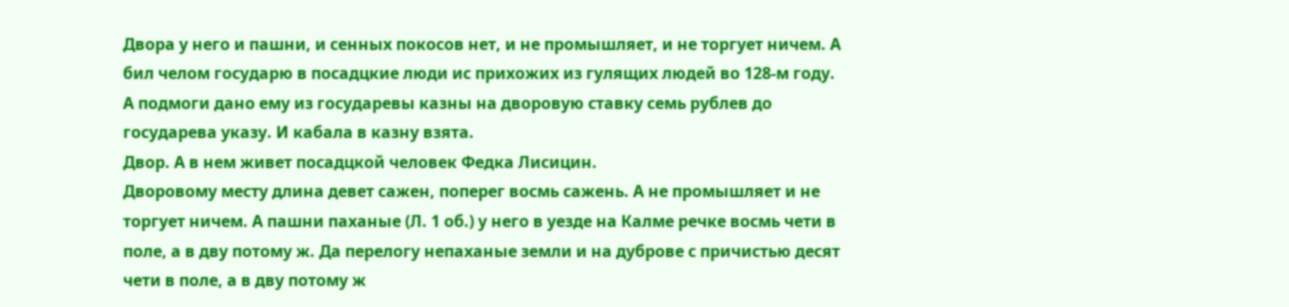Двора у него и пашни, и сенных покосов нет, и не промышляет, и не торгует ничем. А бил челом государю в посадцкие люди ис прихожих из гулящих людей во 128-м году. А подмоги дано ему из государевы казны на дворовую ставку семь рублев до государева указу. И кабала в казну взята.
Двор. А в нем живет посадцкой человек Федка Лисицин.
Дворовому месту длина девет сажен, поперег восмь сажень. А не промышляет и не торгует ничем. А пашни паханые (Л. 1 об.) у него в уезде на Калме речке восмь чети в поле, а в дву потому ж. Да перелогу непаханые земли и на дуброве с причистью десят чети в поле, а в дву потому ж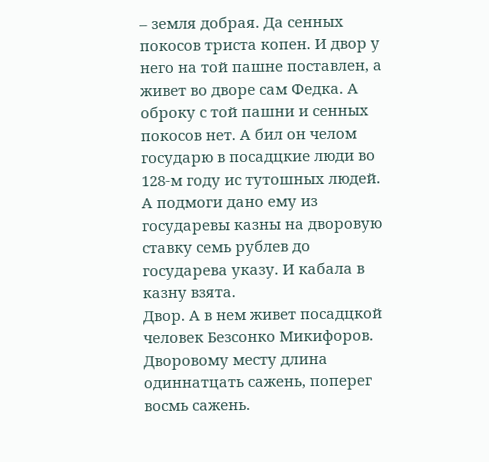– земля добрая. Да сенных покосов триста копен. И двор у него на той пашне поставлен, а живет во дворе сам Федка. А оброку с той пашни и сенных покосов нет. А бил он челом государю в посадцкие люди во 128-м году ис тутошных людей. А подмоги дано ему из государевы казны на дворовую ставку семь рублев до государева указу. И кабала в казну взята.
Двор. А в нем живет посадцкой человек Безсонко Микифоров.
Дворовому месту длина одиннатцать сажень, поперег восмь сажень.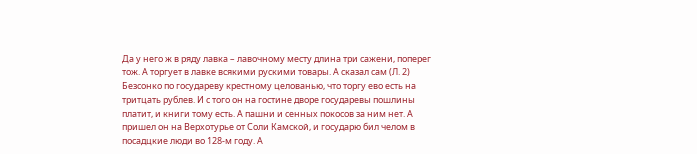Да у него ж в ряду лавка – лавочному месту длина три сажени, поперег тож. А торгует в лавке всякими рускими товары. А сказал сам (Л. 2) Безсонко по государеву крестному целованью, что торгу ево есть на тритцать рублев. И с того он на гостине дворе государевы пошлины платит, и книги тому есть. А пашни и сенных покосов за ним нет. А пришел он на Верхотурье от Соли Камской, и государю бил челом в посадцкие люди во 128-м году. А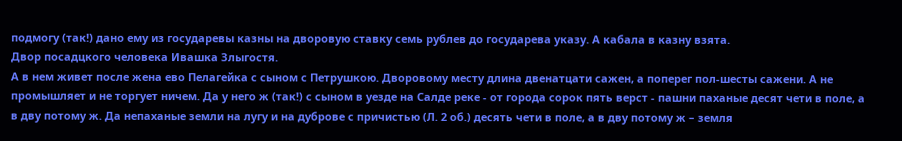подмогу (так!) дано ему из государевы казны на дворовую ставку семь рублев до государева указу. А кабала в казну взята.
Двор посадцкого человека Ивашка Злыгостя.
А в нем живет после жена ево Пелагейка с сыном с Петрушкою. Дворовому месту длина двенатцати сажен, а поперег пол-шесты сажени. А не промышляет и не торгует ничем. Да у него ж (так!) с сыном в уезде на Салде реке - от города сорок пять верст - пашни паханые десят чети в поле, а в дву потому ж. Да непаханые земли на лугу и на дуброве с причистью (Л. 2 об.) десять чети в поле, а в дву потому ж – земля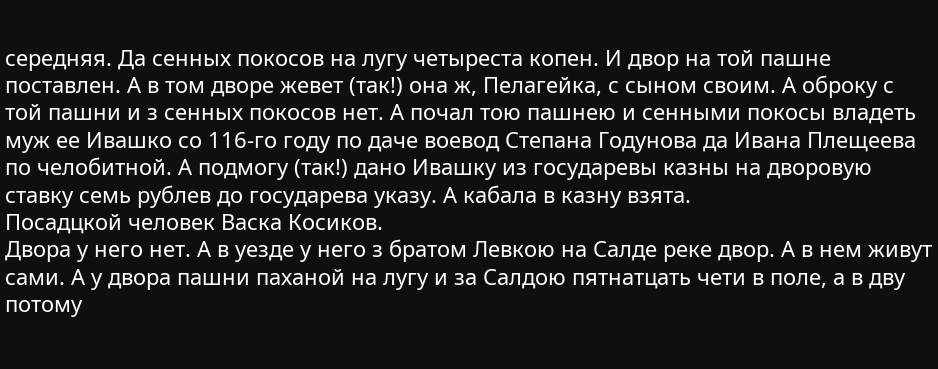середняя. Да сенных покосов на лугу четыреста копен. И двор на той пашне поставлен. А в том дворе жевет (так!) она ж, Пелагейка, с сыном своим. А оброку с той пашни и з сенных покосов нет. А почал тою пашнею и сенными покосы владеть муж ее Ивашко со 116-го году по даче воевод Степана Годунова да Ивана Плещеева по челобитной. А подмогу (так!) дано Ивашку из государевы казны на дворовую ставку семь рублев до государева указу. А кабала в казну взята.
Посадцкой человек Васка Косиков.
Двора у него нет. А в уезде у него з братом Левкою на Салде реке двор. А в нем живут сами. А у двора пашни паханой на лугу и за Салдою пятнатцать чети в поле, а в дву потому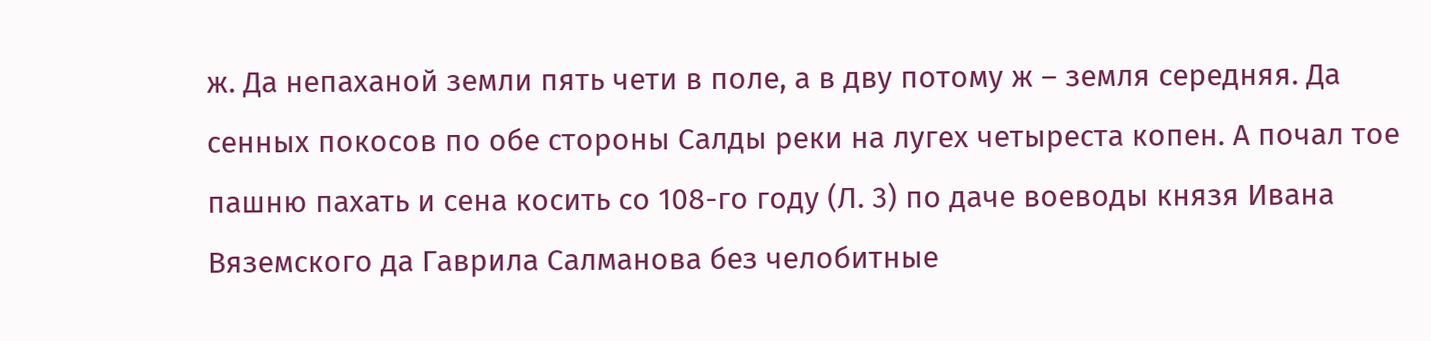ж. Да непаханой земли пять чети в поле, а в дву потому ж – земля середняя. Да сенных покосов по обе стороны Салды реки на лугех четыреста копен. А почал тое пашню пахать и сена косить со 108-го году (Л. 3) по даче воеводы князя Ивана Вяземского да Гаврила Салманова без челобитные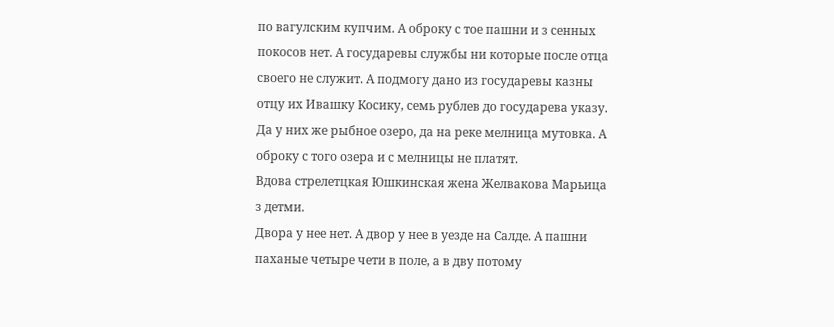по вагулским купчим. А оброку с тое пашни и з сенных покосов нет. А государевы службы ни которые после отца своего не служит. А подмогу дано из государевы казны отцу их Ивашку Косику, семь рублев до государева указу. Да у них же рыбное озеро, да на реке мелница мутовка. А оброку с того озера и с мелницы не платят.
Вдова стрелетцкая Юшкинская жена Желвакова Марьица з детми.
Двора у нее нет. А двор у нее в уезде на Салде. А пашни паханые четыре чети в поле, а в дву потому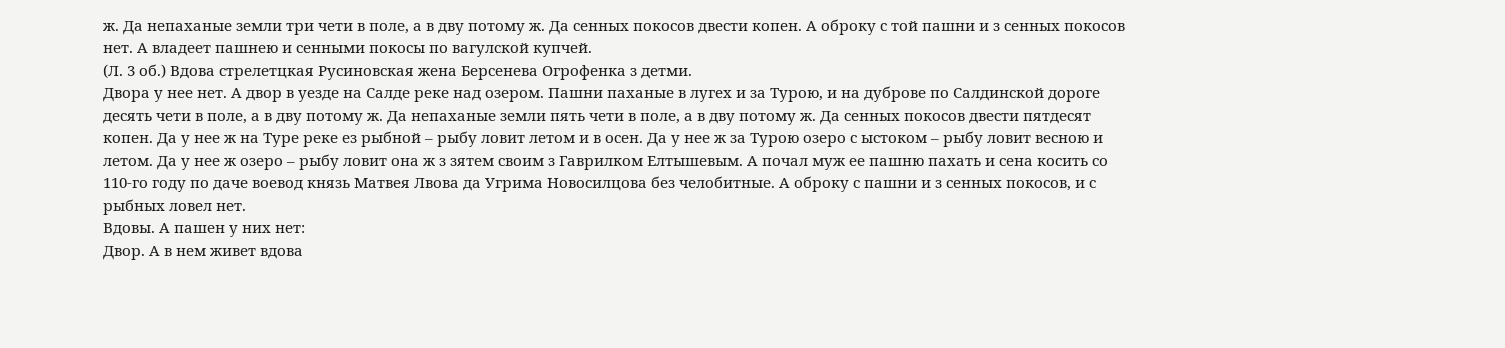ж. Да непаханые земли три чети в поле, а в дву потому ж. Да сенных покосов двести копен. А оброку с той пашни и з сенных покосов нет. А владеет пашнею и сенными покосы по вагулской купчей.
(Л. 3 об.) Вдова стрелетцкая Русиновская жена Берсенева Огрофенка з детми.
Двора у нее нет. А двор в уезде на Салде реке над озером. Пашни паханые в лугех и за Турою, и на дуброве по Салдинской дороге десять чети в поле, а в дву потому ж. Да непаханые земли пять чети в поле, а в дву потому ж. Да сенных покосов двести пятдесят копен. Да у нее ж на Туре реке ез рыбной – рыбу ловит летом и в осен. Да у нее ж за Турою озеро с ыстоком – рыбу ловит весною и летом. Да у нее ж озеро – рыбу ловит она ж з зятем своим з Гаврилком Елтышевым. А почал муж ее пашню пахать и сена косить со 110-го году по даче воевод князь Матвея Лвова да Угрима Новосилцова без челобитные. А оброку с пашни и з сенных покосов, и с рыбных ловел нет.
Вдовы. А пашен у них нет:
Двор. А в нем живет вдова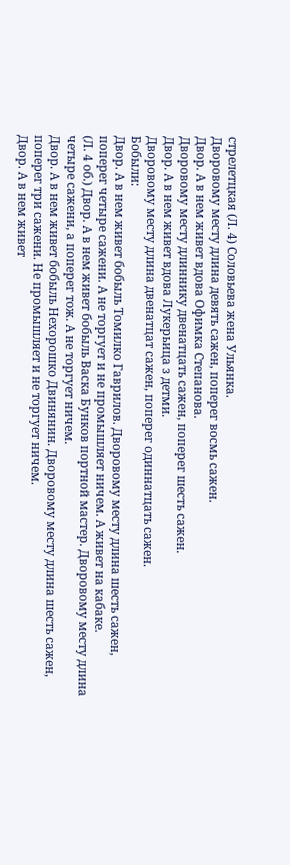стрелетцкая (Л. 4) Соловьева жена Ульянка.
Дворовому месту длина девять сажен, поперег восмь сажен.
Двор. А в нем живет вдова Офимка Степанова.
Дворовому месту длиннику двенатцать сажен, поперег шесть сажен.
Двор. А в нем живет вдова Лукерьица з детми.
Дворовому месту длина двенатцат сажен, поперег одиннатцать сажен.
Бобыли:
Двор. А в нем живет бобыль Томилко Гаврилов. Дворовому месту длина шесть сажен, поперег четыре сажени. А не торгует и не промышляет ничем. А живет на кабаке.
(Л. 4 об.) Двор. А в нем живет бобыль Васка Бунков портной мастер. Дворовому месту длина четыре сажени, а поперег тож. А не торгует ничем.
Двор. А в нем живет бобыль Нехорошко Двинянин. Дворовому месту длина шесть сажен, поперег три сажени. Не промышляет и не торгует ничем.
Двор. А в нем живет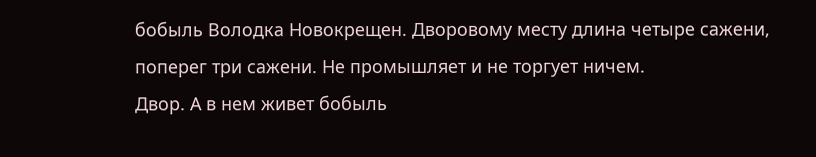бобыль Володка Новокрещен. Дворовому месту длина четыре сажени, поперег три сажени. Не промышляет и не торгует ничем.
Двор. А в нем живет бобыль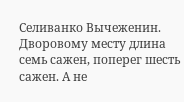Селиванко Вычеженин. Дворовому месту длина семь сажен, поперег шесть сажен. А не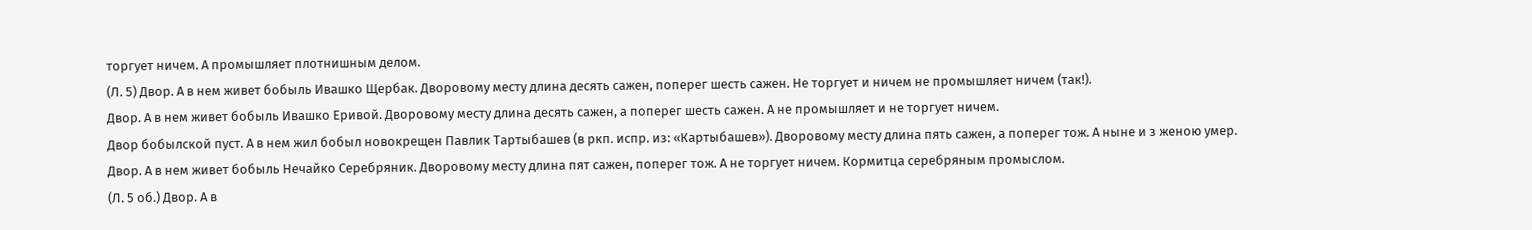торгует ничем. А промышляет плотнишным делом.
(Л. 5) Двор. А в нем живет бобыль Ивашко Щербак. Дворовому месту длина десять сажен, поперег шесть сажен. Не торгует и ничем не промышляет ничем (так!).
Двор. А в нем живет бобыль Ивашко Еривой. Дворовому месту длина десять сажен, а поперег шесть сажен. А не промышляет и не торгует ничем.
Двор бобылской пуст. А в нем жил бобыл новокрещен Павлик Тартыбашев (в ркп. испр. из: «Картыбашев»). Дворовому месту длина пять сажен, а поперег тож. А ныне и з женою умер.
Двор. А в нем живет бобыль Нечайко Серебряник. Дворовому месту длина пят сажен, поперег тож. А не торгует ничем. Кормитца серебряным промыслом.
(Л. 5 об.) Двор. А в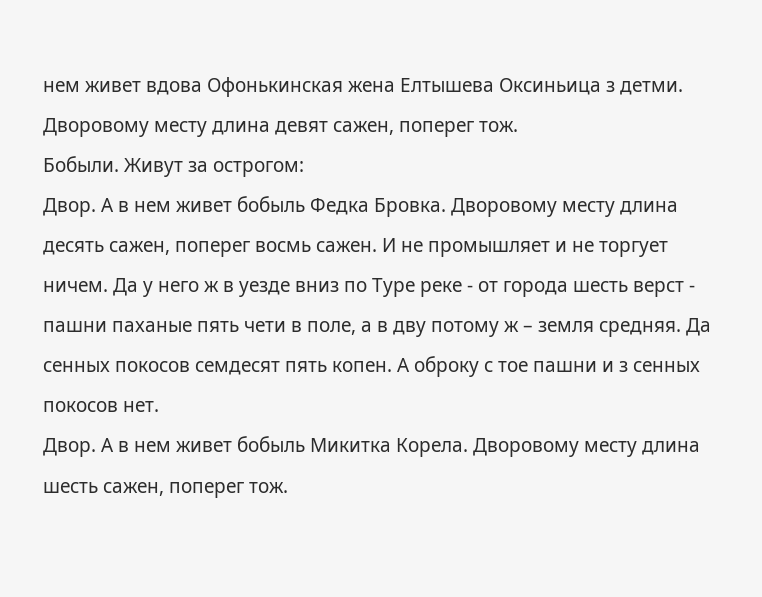нем живет вдова Офонькинская жена Елтышева Оксиньица з детми. Дворовому месту длина девят сажен, поперег тож.
Бобыли. Живут за острогом:
Двор. А в нем живет бобыль Федка Бровка. Дворовому месту длина десять сажен, поперег восмь сажен. И не промышляет и не торгует ничем. Да у него ж в уезде вниз по Туре реке - от города шесть верст - пашни паханые пять чети в поле, а в дву потому ж – земля средняя. Да сенных покосов семдесят пять копен. А оброку с тое пашни и з сенных покосов нет.
Двор. А в нем живет бобыль Микитка Корела. Дворовому месту длина шесть сажен, поперег тож.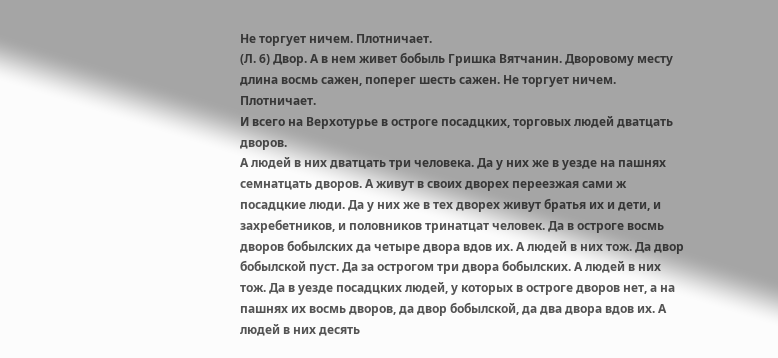Не торгует ничем. Плотничает.
(Л. 6) Двор. А в нем живет бобыль Гришка Вятчанин. Дворовому месту длина восмь сажен, поперег шесть сажен. Не торгует ничем. Плотничает.
И всего на Верхотурье в остроге посадцких, торговых людей дватцать дворов.
А людей в них дватцать три человека. Да у них же в уезде на пашнях семнатцать дворов. А живут в своих дворех переезжая сами ж посадцкие люди. Да у них же в тех дворех живут братья их и дети, и захребетников, и половников тринатцат человек. Да в остроге восмь дворов бобылских да четыре двора вдов их. А людей в них тож. Да двор бобылской пуст. Да за острогом три двора бобылских. А людей в них тож. Да в уезде посадцких людей, у которых в остроге дворов нет, а на пашнях их восмь дворов, да двор бобылской, да два двора вдов их. А людей в них десять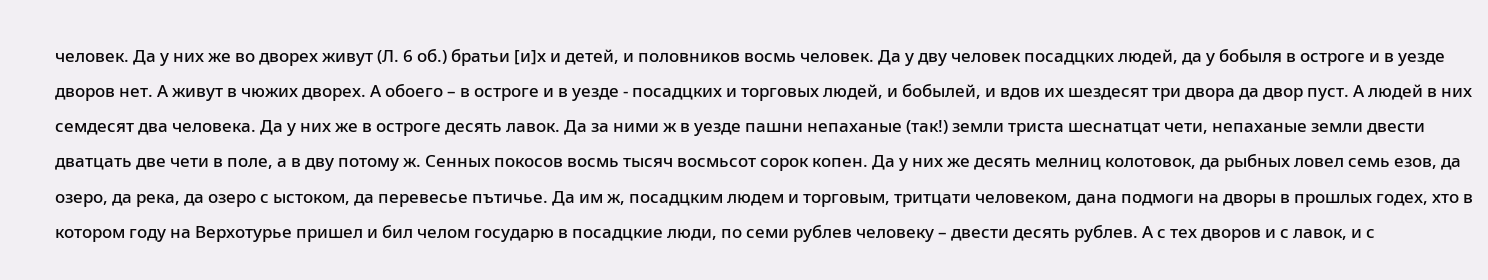человек. Да у них же во дворех живут (Л. 6 об.) братьи [и]х и детей, и половников восмь человек. Да у дву человек посадцких людей, да у бобыля в остроге и в уезде дворов нет. А живут в чюжих дворех. А обоего – в остроге и в уезде - посадцких и торговых людей, и бобылей, и вдов их шездесят три двора да двор пуст. А людей в них семдесят два человека. Да у них же в остроге десять лавок. Да за ними ж в уезде пашни непаханые (так!) земли триста шеснатцат чети, непаханые земли двести дватцать две чети в поле, а в дву потому ж. Сенных покосов восмь тысяч восмьсот сорок копен. Да у них же десять мелниц колотовок, да рыбных ловел семь езов, да озеро, да река, да озеро с ыстоком, да перевесье пътичье. Да им ж, посадцким людем и торговым, тритцати человеком, дана подмоги на дворы в прошлых годех, хто в котором году на Верхотурье пришел и бил челом государю в посадцкие люди, по семи рублев человеку – двести десять рублев. А с тех дворов и с лавок, и с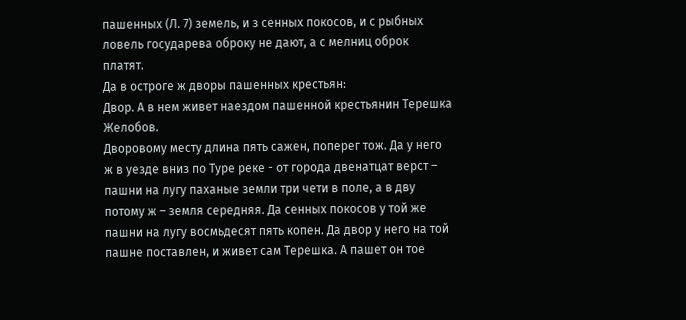пашенных (Л. 7) земель, и з сенных покосов, и с рыбных ловель государева оброку не дают, а с мелниц оброк платят.
Да в остроге ж дворы пашенных крестьян:
Двор. А в нем живет наездом пашенной крестьянин Терешка Желобов.
Дворовому месту длина пять сажен, поперег тож. Да у него ж в уезде вниз по Туре реке - от города двенатцат верст – пашни на лугу паханые земли три чети в поле, а в дву потому ж – земля середняя. Да сенных покосов у той же пашни на лугу восмьдесят пять копен. Да двор у него на той пашне поставлен, и живет сам Терешка. А пашет он тое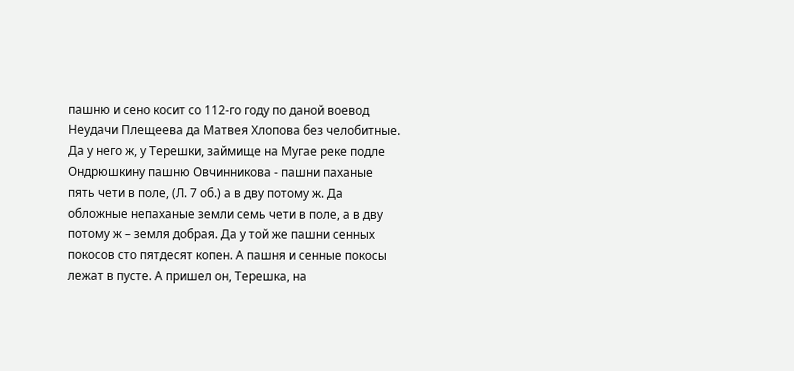пашню и сено косит со 112-го году по даной воевод Неудачи Плещеева да Матвея Хлопова без челобитные. Да у него ж, у Терешки, займище на Мугае реке подле Ондрюшкину пашню Овчинникова - пашни паханые пять чети в поле, (Л. 7 об.) а в дву потому ж. Да обложные непаханые земли семь чети в поле, а в дву потому ж – земля добрая. Да у той же пашни сенных покосов сто пятдесят копен. А пашня и сенные покосы лежат в пусте. А пришел он, Терешка, на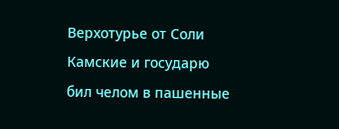Верхотурье от Соли Камские и государю бил челом в пашенные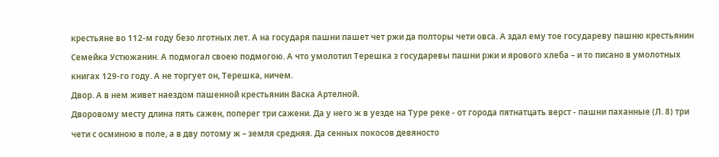крестьяне во 112-м году безо лготных лет. А на государя пашни пашет чет ржи да полторы чети овса. А здал ему тое государеву пашню крестьянин Семейка Устюжанин. А подмогал своею подмогою. А что умолотил Терешка з государевы пашни ржи и ярового хлеба – и то писано в умолотных книгах 129-го году. А не торгует он, Терешка, ничем.
Двор. А в нем живет наездом пашенной крестьянин Васка Артелной.
Дворовому месту длина пять сажен, поперег три сажени. Да у него ж в уезде на Туре реке - от города пятнатцать верст - пашни паханные (Л. 8) три чети с осминою в поле, а в дву потому ж – земля средняя. Да сенных покосов девяносто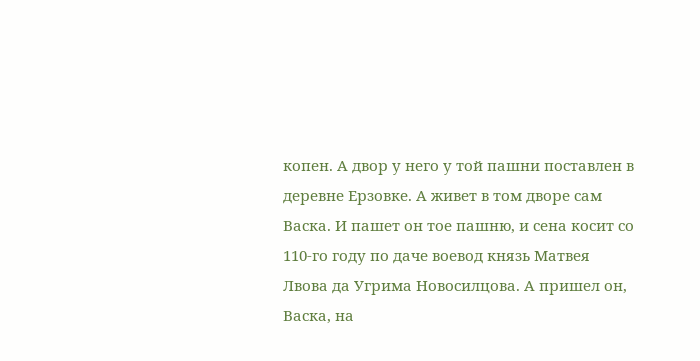копен. А двор у него у той пашни поставлен в деревне Ерзовке. А живет в том дворе сам Васка. И пашет он тое пашню, и сена косит со 110-го году по даче воевод князь Матвея Лвова да Угрима Новосилцова. А пришел он, Васка, на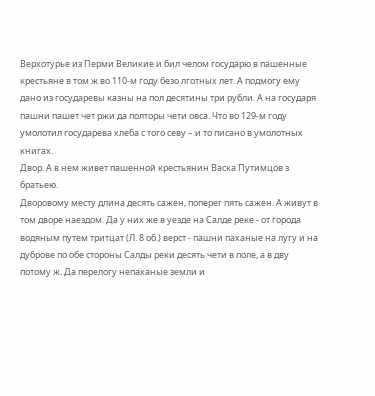Верхотурье из Перми Великие и бил челом государю в пашенные крестьяне в том ж во 110-м году безо лготных лет. А подмогу ему дано из государевы казны на пол десятины три рубли. А на государя пашни пашет чет ржи да полторы чети овса. Что во 129-м году умолотил государева хлеба с того севу – и то писано в умолотных книгах.
Двор. А в нем живет пашенной крестьянин Васка Путимцов з братьею.
Дворовому месту длина десять сажен, поперег пять сажен. А живут в том дворе наездом. Да у них же в уезде на Салде реке - от города водяным путем тритцат (Л. 8 об.) верст - пашни паханые на лугу и на дуброве по обе стороны Салды реки десять чети в поле, а в дву потому ж. Да перелогу непаханые земли и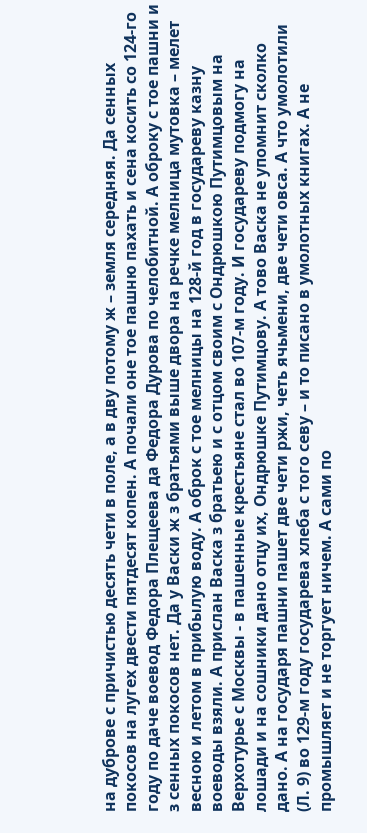на дуброве с причистью десять чети в поле, а в дву потому ж – земля середняя. Да сенных покосов на лугех двести пятдесят копен. А почали оне тое пашню пахать и сена косить со 124-го году по даче воевод Федора Плещеева да Федора Дурова по челобитной. А оброку с тое пашни и з сенных покосов нет. Да у Васки ж з братьями выше двора на речке мелница мутовка – мелет весною и летом в прибылую воду. А оброк с тое мелницы на 128-й год в государеву казну воеводы взяли. А прислан Васка з братьею и с отцом своим с Ондрюшкою Путимцовым на Верхотурье с Москвы - в пашенные крестьяне стал во 107-м году. И государеву подмогу на лошади и на сошники дано отцу их, Ондрюшке Путимцову. А тово Васка не упомнит сколко дано. А на государя пашни пашет две чети ржи, четь ячьмени, две чети овса. А что умолотили (Л. 9) во 129-м году государева хлеба с того севу – и то писано в умолотных книгах. А не промышляет и не торгует ничем. А сами по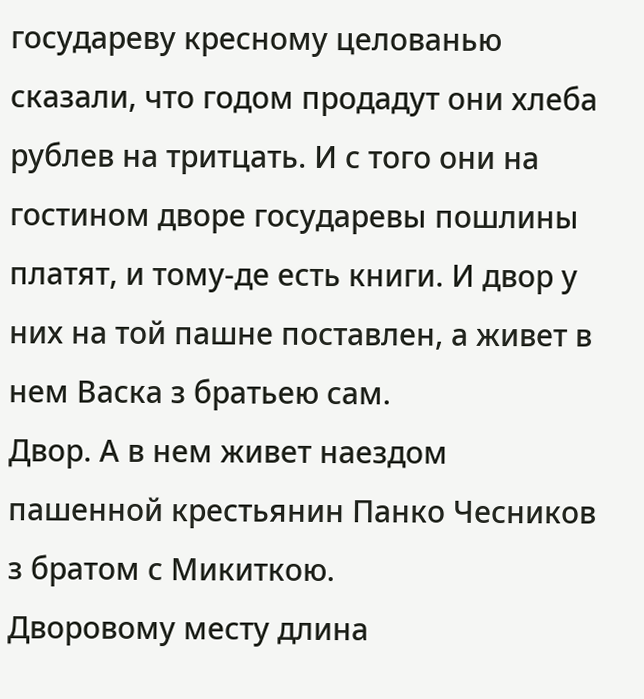государеву кресному целованью сказали, что годом продадут они хлеба рублев на тритцать. И с того они на гостином дворе государевы пошлины платят, и тому-де есть книги. И двор у них на той пашне поставлен, а живет в нем Васка з братьею сам.
Двор. А в нем живет наездом пашенной крестьянин Панко Чесников з братом с Микиткою.
Дворовому месту длина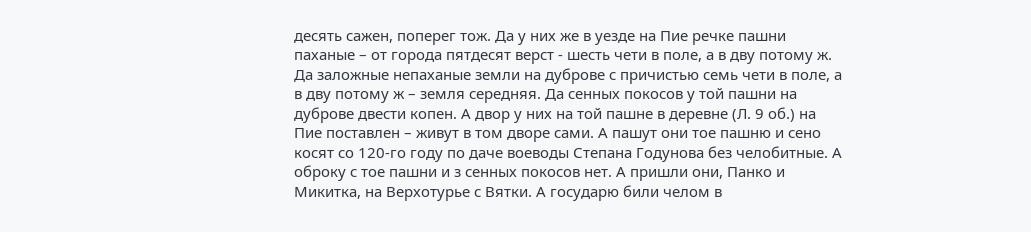десять сажен, поперег тож. Да у них же в уезде на Пие речке пашни паханые – от города пятдесят верст - шесть чети в поле, а в дву потому ж. Да заложные непаханые земли на дуброве с причистью семь чети в поле, а в дву потому ж – земля середняя. Да сенных покосов у той пашни на дуброве двести копен. А двор у них на той пашне в деревне (Л. 9 об.) на Пие поставлен – живут в том дворе сами. А пашут они тое пашню и сено косят со 120-го году по даче воеводы Степана Годунова без челобитные. А оброку с тое пашни и з сенных покосов нет. А пришли они, Панко и Микитка, на Верхотурье с Вятки. А государю били челом в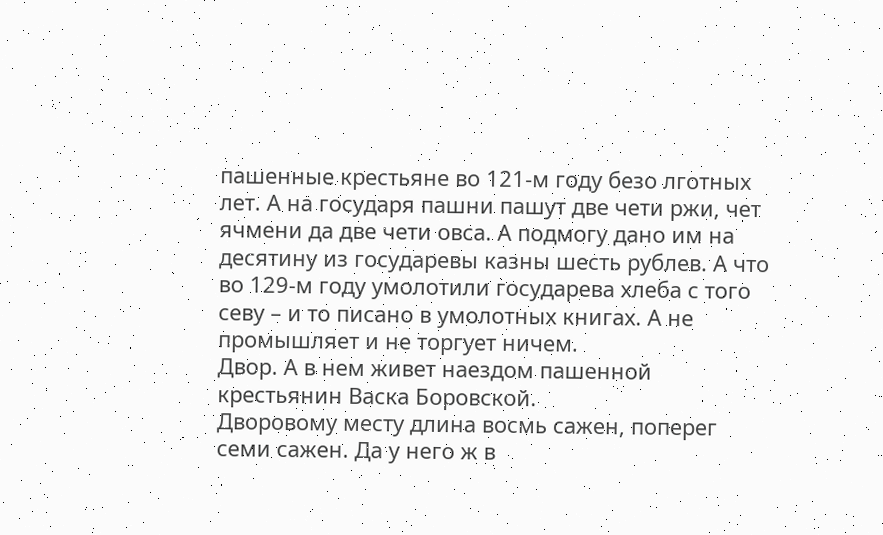пашенные крестьяне во 121-м году безо лготных лет. А на государя пашни пашут две чети ржи, чет ячмени да две чети овса. А подмогу дано им на десятину из государевы казны шесть рублев. А что во 129-м году умолотили государева хлеба с того севу – и то писано в умолотных книгах. А не промышляет и не торгует ничем.
Двор. А в нем живет наездом пашенной крестьянин Васка Боровской.
Дворовому месту длина восмь сажен, поперег семи сажен. Да у него ж в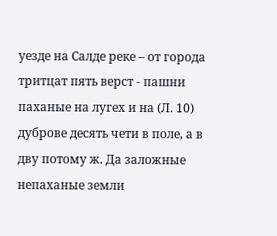уезде на Салде реке – от города тритцат пять верст - пашни паханые на лугех и на (Л. 10) дуброве десять чети в поле, а в дву потому ж. Да заложные непаханые земли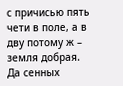с причисью пять чети в поле, а в дву потому ж – земля добрая. Да сенных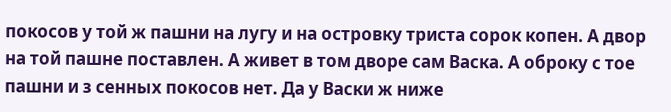покосов у той ж пашни на лугу и на островку триста сорок копен. А двор на той пашне поставлен. А живет в том дворе сам Васка. А оброку с тое пашни и з сенных покосов нет. Да у Васки ж ниже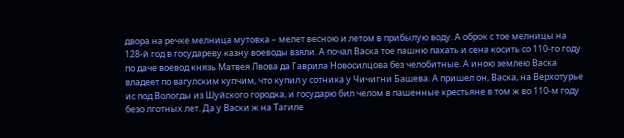двора на речке мелница мутовка – мелет весною и летом в прибылую воду. А оброк с тое мелницы на 128-й год в государеву казну воеводы взяли. А почал Васка тое пашню пахать и сена косить со 110-го году по даче воевод князь Матвея Лвова да Гаврила Новосилцова без челобитные. А иною землею Васка владеет по вагулским купчим, что купил у сотника у Чичигни Башева. А пришел он, Васка, на Верхотурье ис под Вологды из Шуйского городка, и государю бил челом в пашенные крестьяне в том ж во 110-м году безо лготных лет. Да у Васки ж на Тагиле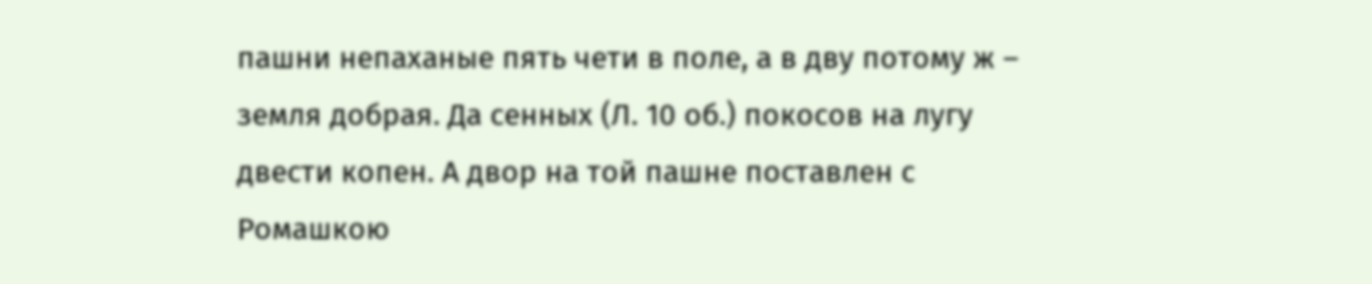пашни непаханые пять чети в поле, а в дву потому ж – земля добрая. Да сенных (Л. 10 об.) покосов на лугу двести копен. А двор на той пашне поставлен с Ромашкою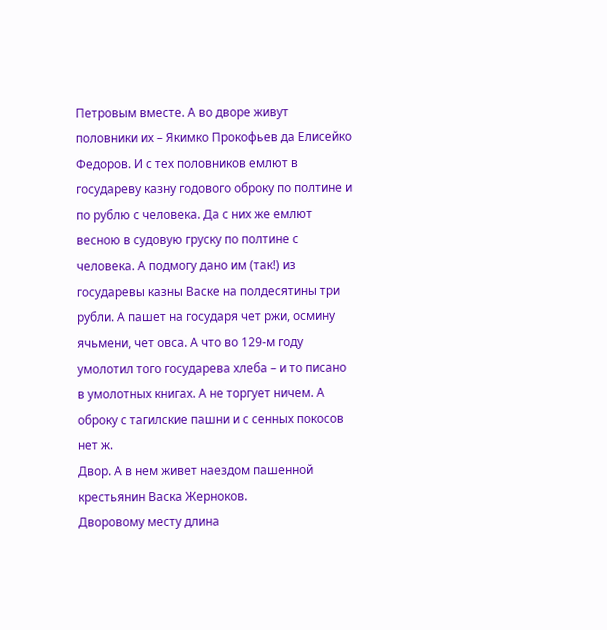Петровым вместе. А во дворе живут половники их – Якимко Прокофьев да Елисейко Федоров. И с тех половников емлют в государеву казну годового оброку по полтине и по рублю с человека. Да с них же емлют весною в судовую груску по полтине с человека. А подмогу дано им (так!) из государевы казны Васке на полдесятины три рубли. А пашет на государя чет ржи, осмину ячьмени, чет овса. А что во 129-м году умолотил того государева хлеба – и то писано в умолотных книгах. А не торгует ничем. А оброку с тагилские пашни и с сенных покосов нет ж.
Двор. А в нем живет наездом пашенной крестьянин Васка Жерноков.
Дворовому месту длина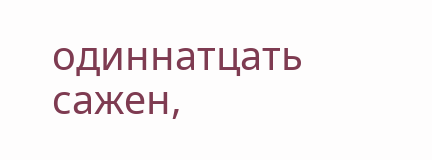одиннатцать сажен,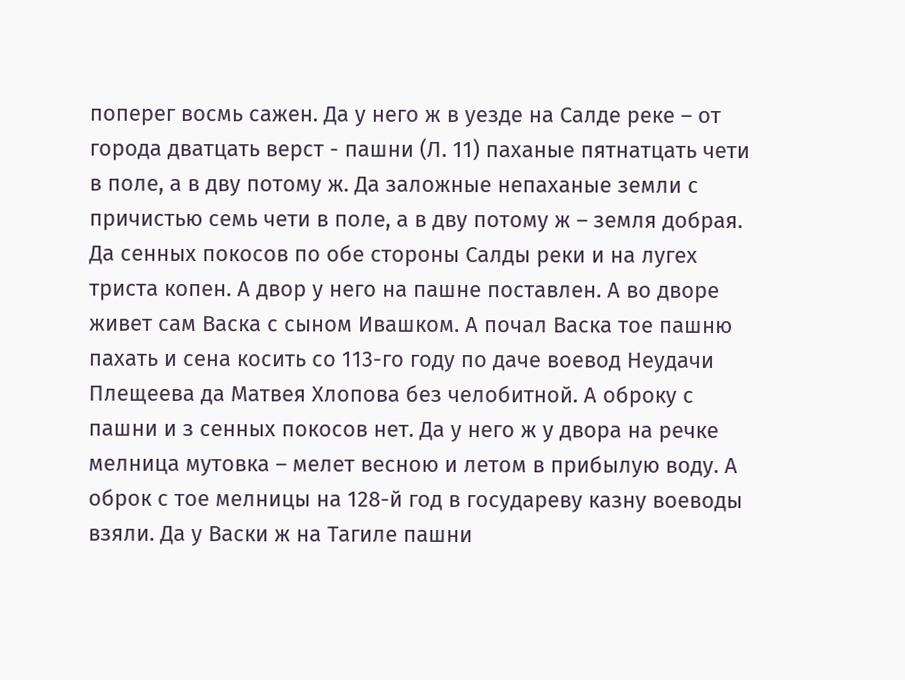поперег восмь сажен. Да у него ж в уезде на Салде реке – от города дватцать верст - пашни (Л. 11) паханые пятнатцать чети в поле, а в дву потому ж. Да заложные непаханые земли с причистью семь чети в поле, а в дву потому ж – земля добрая. Да сенных покосов по обе стороны Салды реки и на лугех триста копен. А двор у него на пашне поставлен. А во дворе живет сам Васка с сыном Ивашком. А почал Васка тое пашню пахать и сена косить со 113-го году по даче воевод Неудачи Плещеева да Матвея Хлопова без челобитной. А оброку с пашни и з сенных покосов нет. Да у него ж у двора на речке мелница мутовка – мелет весною и летом в прибылую воду. А оброк с тое мелницы на 128-й год в государеву казну воеводы взяли. Да у Васки ж на Тагиле пашни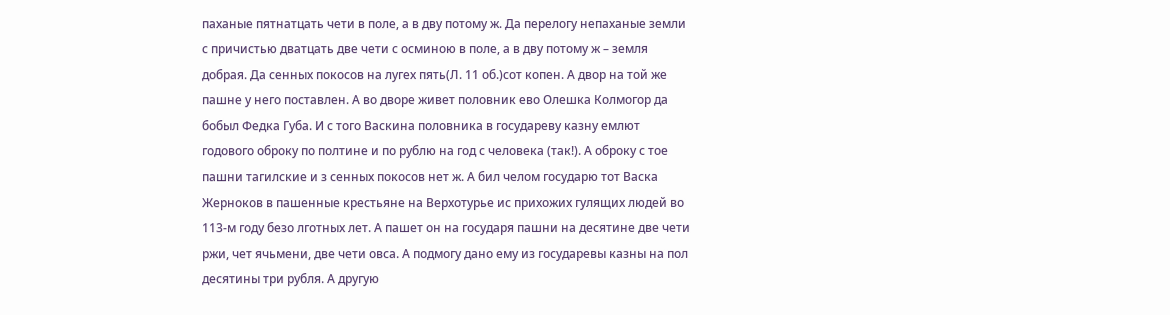паханые пятнатцать чети в поле, а в дву потому ж. Да перелогу непаханые земли с причистью дватцать две чети с осминою в поле, а в дву потому ж – земля добрая. Да сенных покосов на лугех пять(Л. 11 об.)сот копен. А двор на той же пашне у него поставлен. А во дворе живет половник ево Олешка Колмогор да бобыл Федка Губа. И с того Васкина половника в государеву казну емлют годового оброку по полтине и по рублю на год с человека (так!). А оброку с тое пашни тагилские и з сенных покосов нет ж. А бил челом государю тот Васка Жерноков в пашенные крестьяне на Верхотурье ис прихожих гулящих людей во 113-м году безо лготных лет. А пашет он на государя пашни на десятине две чети ржи, чет ячьмени, две чети овса. А подмогу дано ему из государевы казны на пол десятины три рубля. А другую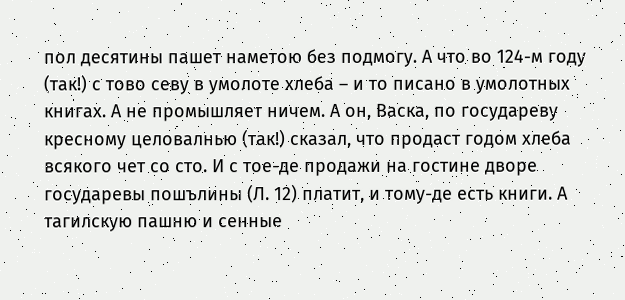пол десятины пашет наметою без подмогу. А что во 124-м году (так!) с тово севу в умолоте хлеба – и то писано в умолотных книгах. А не промышляет ничем. А он, Васка, по государеву кресному целовалнью (так!) сказал, что продаст годом хлеба всякого чет со сто. И с тое-де продажи на гостине дворе государевы пошълины (Л. 12) платит, и тому-де есть книги. А тагилскую пашню и сенные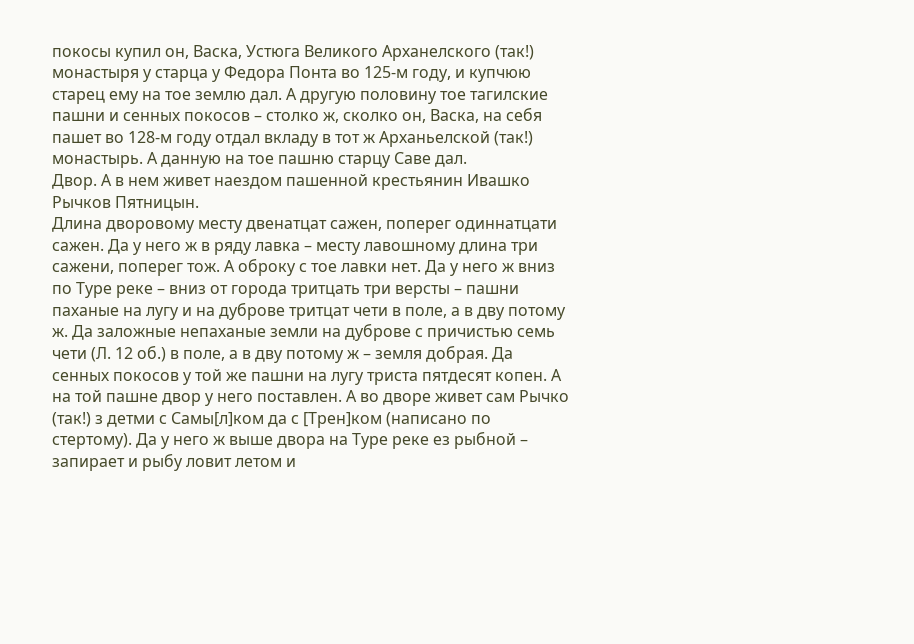покосы купил он, Васка, Устюга Великого Арханелского (так!) монастыря у старца у Федора Понта во 125-м году, и купчюю старец ему на тое землю дал. А другую половину тое тагилские пашни и сенных покосов – столко ж, сколко он, Васка, на себя пашет во 128-м году отдал вкладу в тот ж Арханьелской (так!) монастырь. А данную на тое пашню старцу Саве дал.
Двор. А в нем живет наездом пашенной крестьянин Ивашко Рычков Пятницын.
Длина дворовому месту двенатцат сажен, поперег одиннатцати сажен. Да у него ж в ряду лавка – месту лавошному длина три сажени, поперег тож. А оброку с тое лавки нет. Да у него ж вниз по Туре реке – вниз от города тритцать три версты – пашни паханые на лугу и на дуброве тритцат чети в поле, а в дву потому ж. Да заложные непаханые земли на дуброве с причистью семь чети (Л. 12 об.) в поле, а в дву потому ж – земля добрая. Да сенных покосов у той же пашни на лугу триста пятдесят копен. А на той пашне двор у него поставлен. А во дворе живет сам Рычко (так!) з детми с Самы[л]ком да с [Трен]ком (написано по стертому). Да у него ж выше двора на Туре реке ез рыбной – запирает и рыбу ловит летом и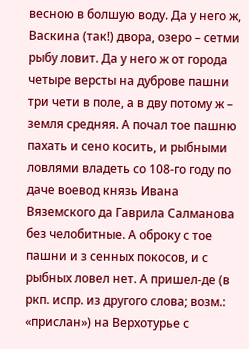весною в болшую воду. Да у него ж, Васкина (так!) двора, озеро – сетми рыбу ловит. Да у него ж от города четыре версты на дуброве пашни три чети в поле, а в дву потому ж – земля средняя. А почал тое пашню пахать и сено косить, и рыбными ловлями владеть со 108-го году по даче воевод князь Ивана Вяземского да Гаврила Салманова без челобитные. А оброку с тое пашни и з сенных покосов, и с рыбных ловел нет. А пришел-де (в ркп. испр. из другого слова; возм.: «прислан») на Верхотурье с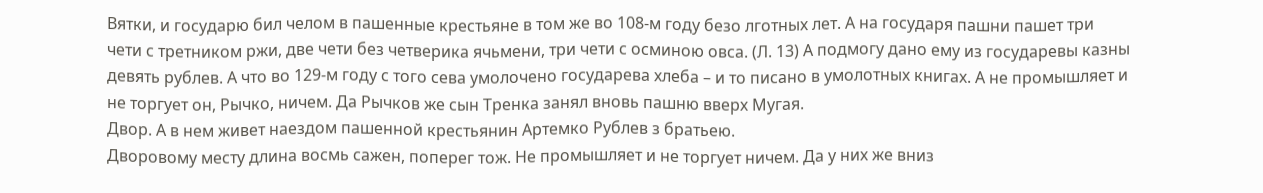Вятки, и государю бил челом в пашенные крестьяне в том же во 108-м году безо лготных лет. А на государя пашни пашет три чети с третником ржи, две чети без четверика ячьмени, три чети с осминою овса. (Л. 13) А подмогу дано ему из государевы казны девять рублев. А что во 129-м году с того сева умолочено государева хлеба – и то писано в умолотных книгах. А не промышляет и не торгует он, Рычко, ничем. Да Рычков же сын Тренка занял вновь пашню вверх Мугая.
Двор. А в нем живет наездом пашенной крестьянин Артемко Рублев з братьею.
Дворовому месту длина восмь сажен, поперег тож. Не промышляет и не торгует ничем. Да у них же вниз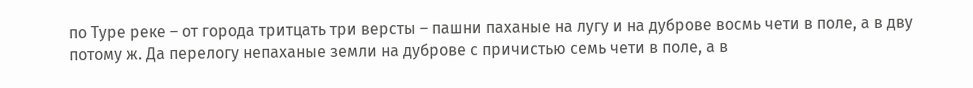по Туре реке – от города тритцать три версты – пашни паханые на лугу и на дуброве восмь чети в поле, а в дву потому ж. Да перелогу непаханые земли на дуброве с причистью семь чети в поле, а в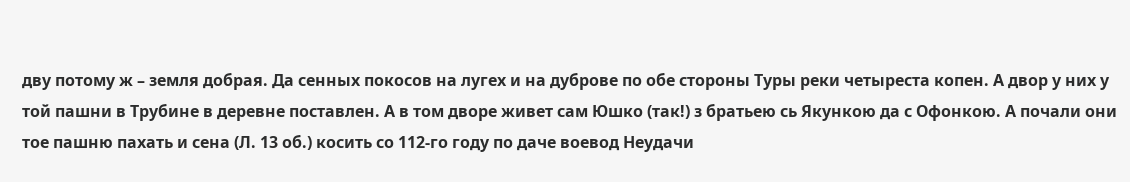дву потому ж – земля добрая. Да сенных покосов на лугех и на дуброве по обе стороны Туры реки четыреста копен. А двор у них у той пашни в Трубине в деревне поставлен. А в том дворе живет сам Юшко (так!) з братьею сь Якункою да с Офонкою. А почали они тое пашню пахать и сена (Л. 13 об.) косить со 112-го году по даче воевод Неудачи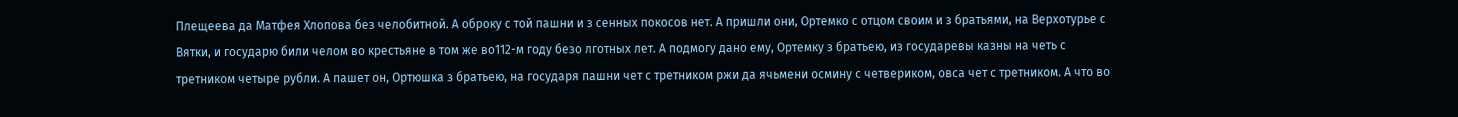Плещеева да Матфея Хлопова без челобитной. А оброку с той пашни и з сенных покосов нет. А пришли они, Ортемко с отцом своим и з братьями, на Верхотурье с Вятки, и государю били челом во крестьяне в том же во112-м году безо лготных лет. А подмогу дано ему, Ортемку з братьею, из государевы казны на четь с третником четыре рубли. А пашет он, Ортюшка з братьею, на государя пашни чет с третником ржи да ячьмени осмину с четвериком, овса чет с третником. А что во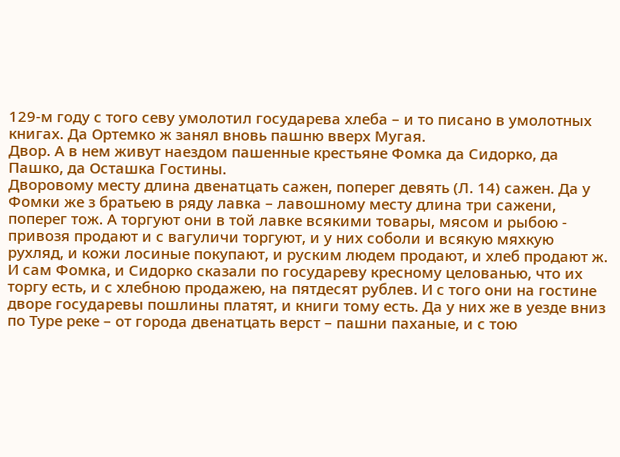129-м году с того севу умолотил государева хлеба – и то писано в умолотных книгах. Да Ортемко ж занял вновь пашню вверх Мугая.
Двор. А в нем живут наездом пашенные крестьяне Фомка да Сидорко, да Пашко, да Осташка Гостины.
Дворовому месту длина двенатцать сажен, поперег девять (Л. 14) сажен. Да у Фомки же з братьею в ряду лавка – лавошному месту длина три сажени, поперег тож. А торгуют они в той лавке всякими товары, мясом и рыбою - привозя продают и с вагуличи торгуют, и у них соболи и всякую мяхкую рухляд, и кожи лосиные покупают, и руским людем продают, и хлеб продают ж. И сам Фомка, и Сидорко сказали по государеву кресному целованью, что их торгу есть, и с хлебною продажею, на пятдесят рублев. И с того они на гостине дворе государевы пошлины платят, и книги тому есть. Да у них же в уезде вниз по Туре реке – от города двенатцать верст – пашни паханые, и с тою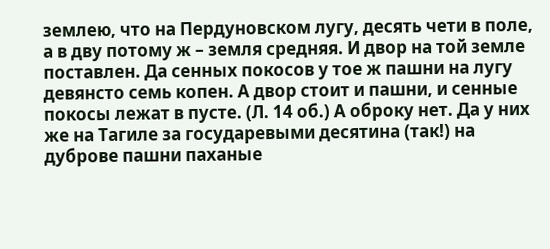землею, что на Пердуновском лугу, десять чети в поле, а в дву потому ж – земля средняя. И двор на той земле поставлен. Да сенных покосов у тое ж пашни на лугу девянсто семь копен. А двор стоит и пашни, и сенные покосы лежат в пусте. (Л. 14 об.) А оброку нет. Да у них же на Тагиле за государевыми десятина (так!) на дуброве пашни паханые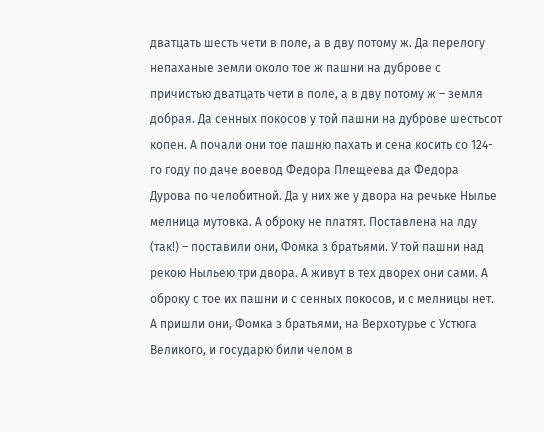дватцать шесть чети в поле, а в дву потому ж. Да перелогу непаханые земли около тое ж пашни на дуброве с причистью дватцать чети в поле, а в дву потому ж – земля добрая. Да сенных покосов у той пашни на дуброве шестьсот копен. А почали они тое пашню пахать и сена косить со 124-го году по даче воевод Федора Плещеева да Федора Дурова по челобитной. Да у них же у двора на речьке Нылье мелница мутовка. А оброку не платят. Поставлена на лду (так!) – поставили они, Фомка з братьями. У той пашни над рекою Ныльею три двора. А живут в тех дворех они сами. А оброку с тое их пашни и с сенных покосов, и с мелницы нет. А пришли они, Фомка з братьями, на Верхотурье с Устюга Великого, и государю били челом в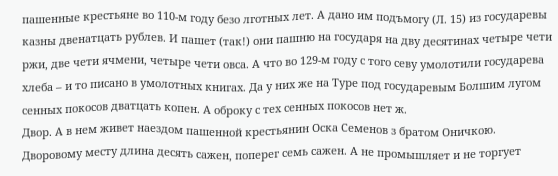пашенные крестьяне во 110-м году безо лготных лет. А дано им подъмогу (Л. 15) из государевы казны двенатцать рублев. И пашет (так!) они пашню на государя на дву десятинах четыре чети ржи, две чети ячмени, четыре чети овса. А что во 129-м году с того севу умолотили государева хлеба – и то писано в умолотных книгах. Да у них же на Туре под государевым Болшим лугом сенных покосов дватцать копен. А оброку с тех сенных покосов нет ж.
Двор. А в нем живет наездом пашенной крестьянин Оска Семенов з братом Оничкою.
Дворовому месту длина десять сажен, поперег семь сажен. А не промышляет и не торгует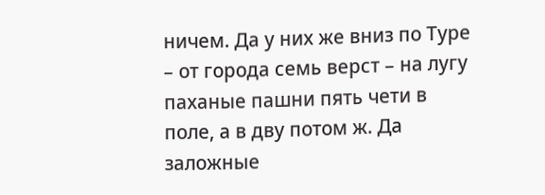ничем. Да у них же вниз по Туре – от города семь верст – на лугу паханые пашни пять чети в поле, а в дву потом ж. Да заложные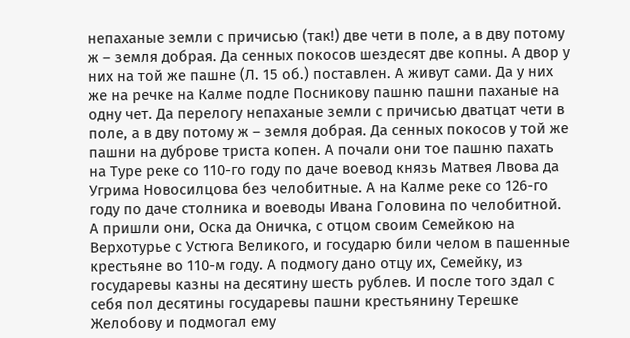непаханые земли с причисью (так!) две чети в поле, а в дву потому ж – земля добрая. Да сенных покосов шездесят две копны. А двор у них на той же пашне (Л. 15 об.) поставлен. А живут сами. Да у них же на речке на Калме подле Посникову пашню пашни паханые на одну чет. Да перелогу непаханые земли с причисью дватцат чети в поле, а в дву потому ж – земля добрая. Да сенных покосов у той же пашни на дуброве триста копен. А почали они тое пашню пахать на Туре реке со 110-го году по даче воевод князь Матвея Лвова да Угрима Новосилцова без челобитные. А на Калме реке со 126-го году по даче столника и воеводы Ивана Головина по челобитной. А пришли они, Оска да Оничка, с отцом своим Семейкою на Верхотурье с Устюга Великого, и государю били челом в пашенные крестьяне во 110-м году. А подмогу дано отцу их, Семейку, из государевы казны на десятину шесть рублев. И после того здал с себя пол десятины государевы пашни крестьянину Терешке Желобову и подмогал ему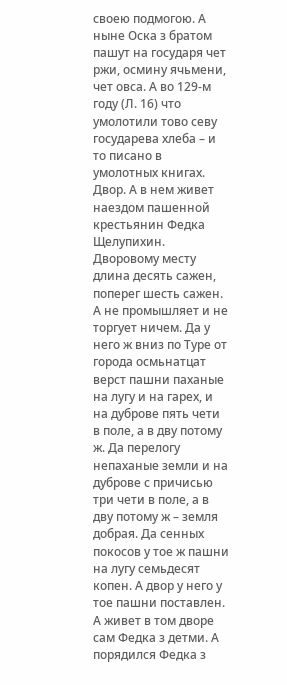своею подмогою. А ныне Оска з братом пашут на государя чет ржи, осмину ячьмени, чет овса. А во 129-м году (Л. 16) что умолотили тово севу государева хлеба – и то писано в умолотных книгах.
Двор. А в нем живет наездом пашенной крестьянин Федка Щелупихин.
Дворовому месту длина десять сажен, поперег шесть сажен. А не промышляет и не торгует ничем. Да у него ж вниз по Туре от города осмьнатцат верст пашни паханые на лугу и на гарех, и на дуброве пять чети в поле, а в дву потому ж. Да перелогу непаханые земли и на дуброве с причисью три чети в поле, а в дву потому ж – земля добрая. Да сенных покосов у тое ж пашни на лугу семьдесят копен. А двор у него у тое пашни поставлен. А живет в том дворе сам Федка з детми. А порядился Федка з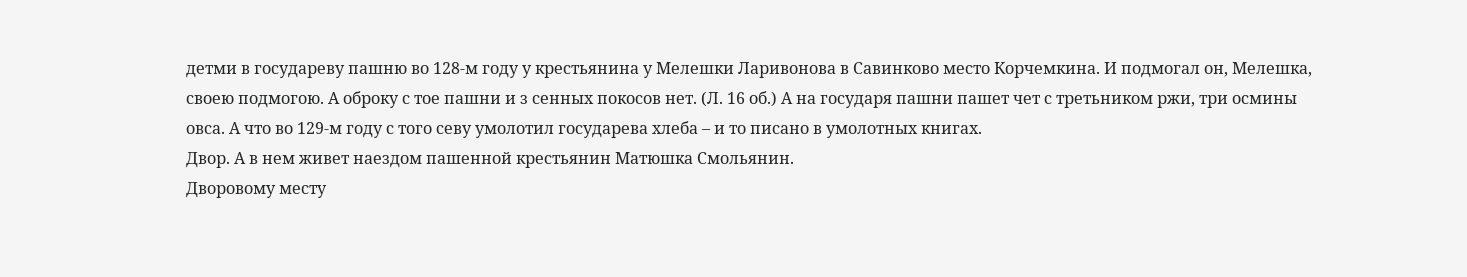детми в государеву пашню во 128-м году у крестьянина у Мелешки Ларивонова в Савинково место Корчемкина. И подмогал он, Мелешка, своею подмогою. А оброку с тое пашни и з сенных покосов нет. (Л. 16 об.) А на государя пашни пашет чет с третьником ржи, три осмины овса. А что во 129-м году с того севу умолотил государева хлеба – и то писано в умолотных книгах.
Двор. А в нем живет наездом пашенной крестьянин Матюшка Смольянин.
Дворовому месту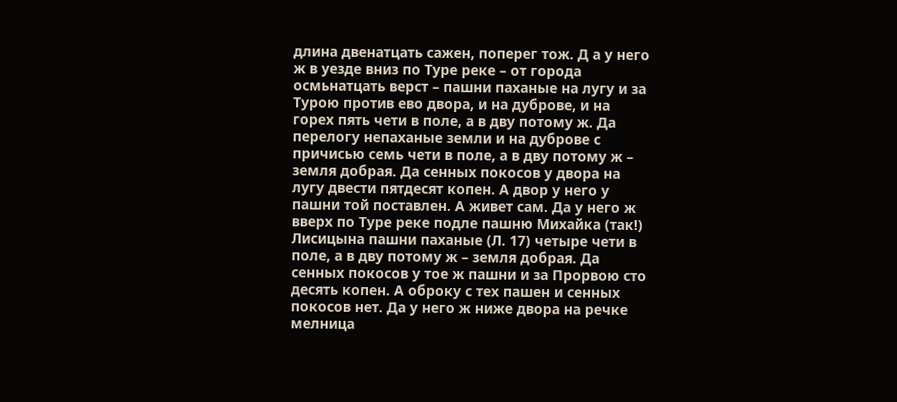длина двенатцать сажен, поперег тож. Д а у него ж в уезде вниз по Туре реке – от города осмьнатцать верст – пашни паханые на лугу и за Турою против ево двора, и на дуброве, и на горех пять чети в поле, а в дву потому ж. Да перелогу непаханые земли и на дуброве с причисью семь чети в поле, а в дву потому ж – земля добрая. Да сенных покосов у двора на лугу двести пятдесят копен. А двор у него у пашни той поставлен. А живет сам. Да у него ж вверх по Туре реке подле пашню Михайка (так!) Лисицына пашни паханые (Л. 17) четыре чети в поле, а в дву потому ж – земля добрая. Да сенных покосов у тое ж пашни и за Прорвою сто десять копен. А оброку с тех пашен и сенных покосов нет. Да у него ж ниже двора на речке мелница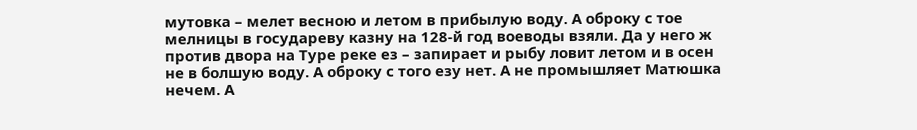мутовка – мелет весною и летом в прибылую воду. А оброку с тое мелницы в государеву казну на 128-й год воеводы взяли. Да у него ж против двора на Туре реке ез – запирает и рыбу ловит летом и в осен не в болшую воду. А оброку с того езу нет. А не промышляет Матюшка нечем. А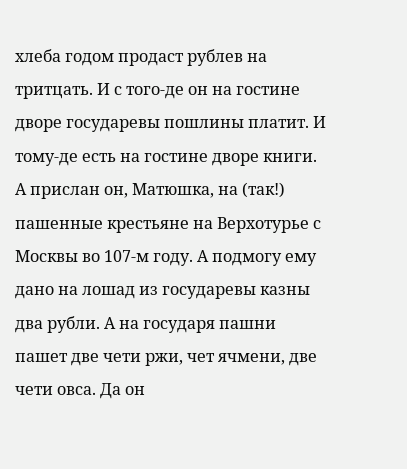хлеба годом продаст рублев на тритцать. И с того-де он на гостине дворе государевы пошлины платит. И тому-де есть на гостине дворе книги. А прислан он, Матюшка, на (так!) пашенные крестьяне на Верхотурье с Москвы во 107-м году. А подмогу ему дано на лошад из государевы казны два рубли. А на государя пашни пашет две чети ржи, чет ячмени, две чети овса. Да он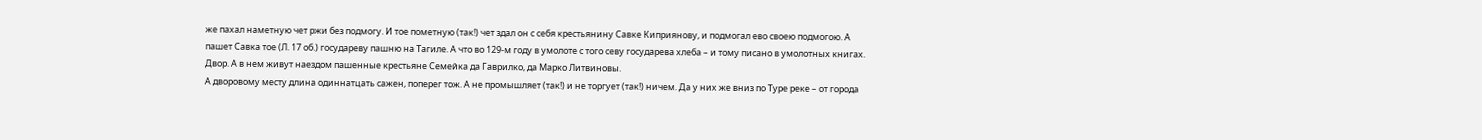же пахал наметную чет ржи без подмогу. И тое пометную (так!) чет здал он с себя крестьянину Савке Киприянову, и подмогал ево своею подмогою. А пашет Савка тое (Л. 17 об.) государеву пашню на Тагиле. А что во 129-м году в умолоте с того севу государева хлеба – и тому писано в умолотных книгах.
Двор. А в нем живут наездом пашенные крестьяне Семейка да Гаврилко, да Марко Литвиновы.
А дворовому месту длина одиннатцать сажен, поперег тож. А не промышляет (так!) и не торгует (так!) ничем. Да у них же вниз по Туре реке – от города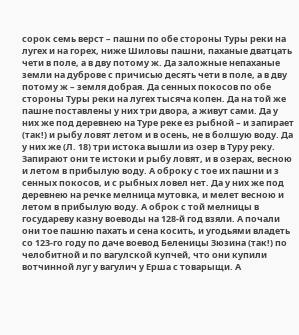сорок семь верст – пашни по обе стороны Туры реки на лугех и на горех, ниже Шиловы пашни, паханые дватцать чети в поле, а в дву потому ж. Да заложные непаханые земли на дуброве с причисью десять чети в поле, а в дву потому ж – земля добрая. Да сенных покосов по обе стороны Туры реки на лугех тысяча копен. Да на той же пашне поставлены у них три двора, а живут сами. Да у них же под деревнею на Туре реке ез рыбной – и запирает (так!) и рыбу ловят летом и в осень, не в болшую воду. Да у них же (Л. 18) три истока вышли из озер в Туру реку. Запирают они те истоки и рыбу ловят, и в озерах, весною и летом в прибылую воду. А оброку с тое их пашни и з сенных покосов, и с рыбных ловел нет. Да у них же под деревнею на речке мелница мутовка, и мелет весною и летом в прибылую воду. А оброк с той мелницы в государеву казну воеводы на 128-й год взяли. А почали они тое пашню пахать и сена косить, и угодьями владеть со 123-го году по даче воевод Беленицы Зюзина (так!) по челобитной и по вагулской купчей, что они купили вотчинной луг у вагулич у Ерша с товарыщи. А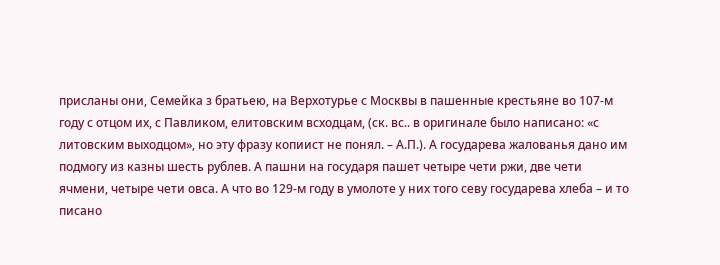присланы они, Семейка з братьею, на Верхотурье с Москвы в пашенные крестьяне во 107-м году с отцом их, с Павликом, елитовским всходцам, (ск. вс.. в оригинале было написано: «с литовским выходцом», но эту фразу копиист не понял. – А.П.). А государева жалованья дано им подмогу из казны шесть рублев. А пашни на государя пашет четыре чети ржи, две чети ячмени, четыре чети овса. А что во 129-м году в умолоте у них того севу государева хлеба – и то писано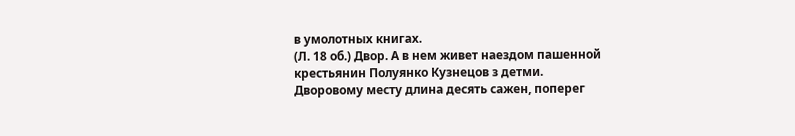в умолотных книгах.
(Л. 18 об.) Двор. А в нем живет наездом пашенной крестьянин Полуянко Кузнецов з детми.
Дворовому месту длина десять сажен, поперег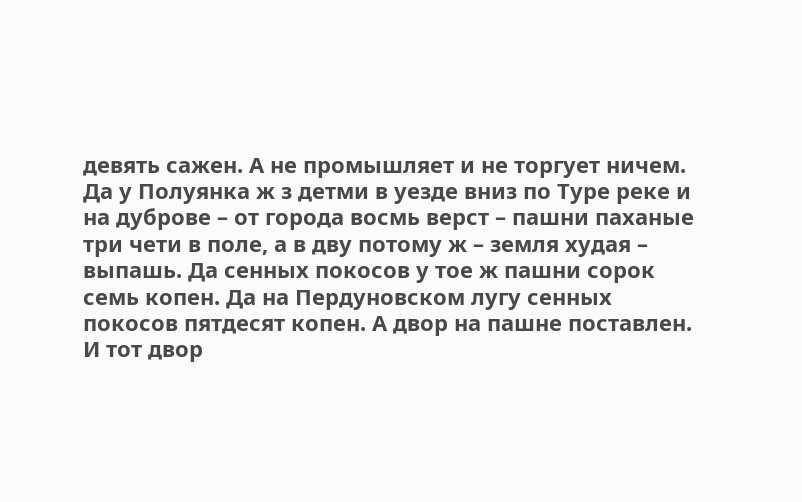девять сажен. А не промышляет и не торгует ничем. Да у Полуянка ж з детми в уезде вниз по Туре реке и на дуброве – от города восмь верст – пашни паханые три чети в поле, а в дву потому ж – земля худая – выпашь. Да сенных покосов у тое ж пашни сорок семь копен. Да на Пердуновском лугу сенных покосов пятдесят копен. А двор на пашне поставлен. И тот двор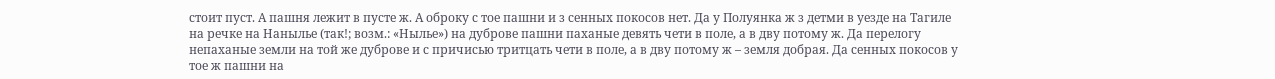стоит пуст. А пашня лежит в пусте ж. А оброку с тое пашни и з сенных покосов нет. Да у Полуянка ж з детми в уезде на Тагиле на речке на Нанылье (так!; возм.: «Нылье») на дуброве пашни паханые девять чети в поле, а в дву потому ж. Да перелогу непаханые земли на той же дуброве и с причисью тритцать чети в поле, а в дву потому ж – земля добрая. Да сенных покосов у тое ж пашни на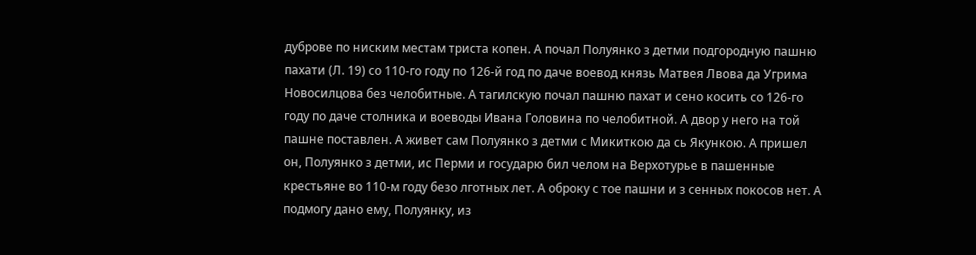дуброве по ниским местам триста копен. А почал Полуянко з детми подгородную пашню пахати (Л. 19) со 110-го году по 126-й год по даче воевод князь Матвея Лвова да Угрима Новосилцова без челобитные. А тагилскую почал пашню пахат и сено косить со 126-го году по даче столника и воеводы Ивана Головина по челобитной. А двор у него на той пашне поставлен. А живет сам Полуянко з детми с Микиткою да сь Якункою. А пришел он, Полуянко з детми, ис Перми и государю бил челом на Верхотурье в пашенные крестьяне во 110-м году безо лготных лет. А оброку с тое пашни и з сенных покосов нет. А подмогу дано ему, Полуянку, из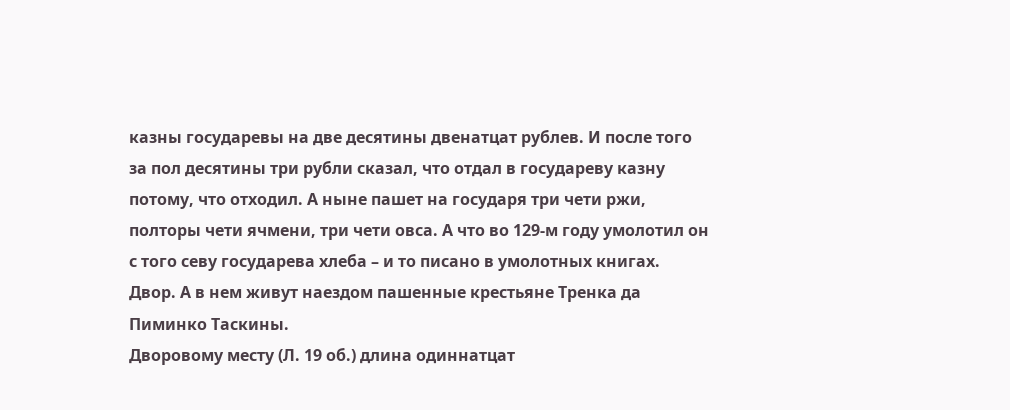казны государевы на две десятины двенатцат рублев. И после того за пол десятины три рубли сказал, что отдал в государеву казну потому, что отходил. А ныне пашет на государя три чети ржи, полторы чети ячмени, три чети овса. А что во 129-м году умолотил он с того севу государева хлеба – и то писано в умолотных книгах.
Двор. А в нем живут наездом пашенные крестьяне Тренка да Пиминко Таскины.
Дворовому месту (Л. 19 об.) длина одиннатцат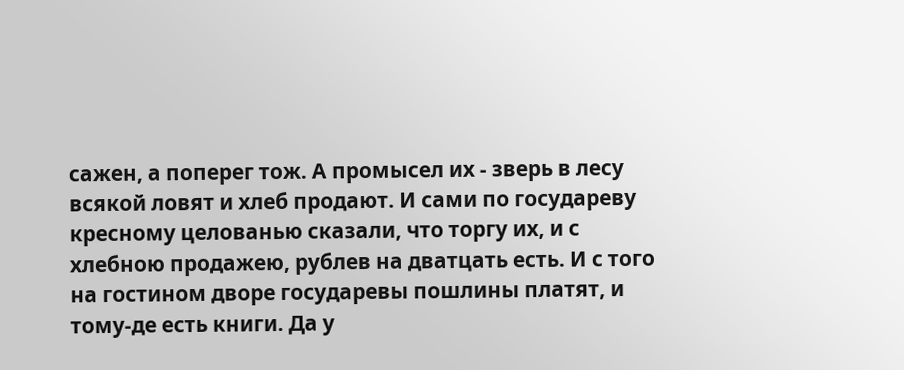сажен, а поперег тож. А промысел их - зверь в лесу всякой ловят и хлеб продают. И сами по государеву кресному целованью сказали, что торгу их, и с хлебною продажею, рублев на дватцать есть. И с того на гостином дворе государевы пошлины платят, и тому-де есть книги. Да у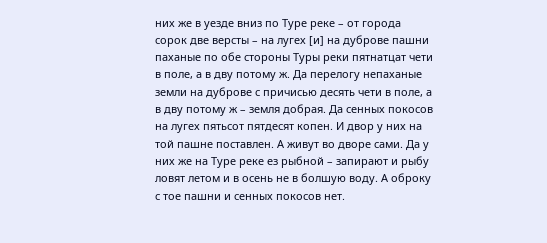них же в уезде вниз по Туре реке – от города сорок две версты – на лугех [и] на дуброве пашни паханые по обе стороны Туры реки пятнатцат чети в поле, а в дву потому ж. Да перелогу непаханые земли на дуброве с причисью десять чети в поле, а в дву потому ж – земля добрая. Да сенных покосов на лугех пятьсот пятдесят копен. И двор у них на той пашне поставлен. А живут во дворе сами. Да у них же на Туре реке ез рыбной – запирают и рыбу ловят летом и в осень не в болшую воду. А оброку с тое пашни и сенных покосов нет.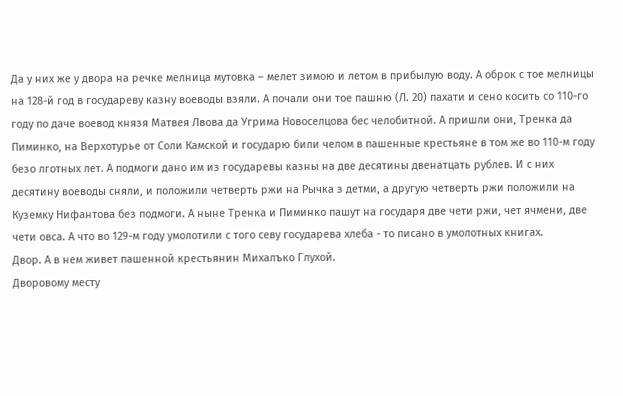Да у них же у двора на речке мелница мутовка – мелет зимою и летом в прибылую воду. А оброк с тое мелницы на 128-й год в государеву казну воеводы взяли. А почали они тое пашню (Л. 20) пахати и сено косить со 110-го году по даче воевод князя Матвея Лвова да Угрима Новоселцова бес челобитной. А пришли они, Тренка да Пиминко, на Верхотурье от Соли Камской и государю били челом в пашенные крестьяне в том же во 110-м году безо лготных лет. А подмоги дано им из государевы казны на две десятины двенатцать рублев. И с них десятину воеводы сняли, и положили четверть ржи на Рычка з детми, а другую четверть ржи положили на Куземку Нифантова без подмоги. А ныне Тренка и Пиминко пашут на государя две чети ржи, чет ячмени, две чети овса. А что во 129-м году умолотили с того севу государева хлеба - то писано в умолотных книгах.
Двор. А в нем живет пашенной крестьянин Михалъко Глухой.
Дворовому месту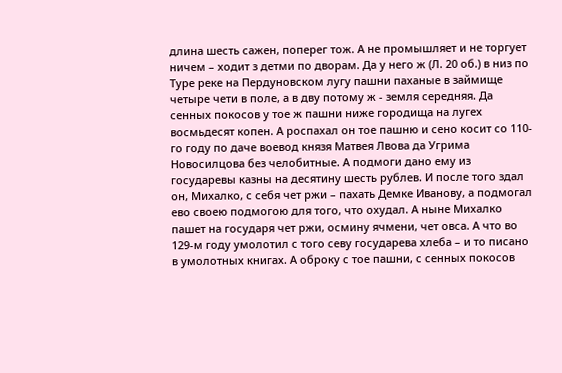длина шесть сажен, поперег тож. А не промышляет и не торгует ничем – ходит з детми по дворам. Да у него ж (Л. 20 об.) в низ по Туре реке на Пердуновском лугу пашни паханые в займище четыре чети в поле, а в дву потому ж - земля середняя. Да сенных покосов у тое ж пашни ниже городища на лугех восмьдесят копен. А роспахал он тое пашню и сено косит со 110-го году по даче воевод князя Матвея Лвова да Угрима Новосилцова без челобитные. А подмоги дано ему из государевы казны на десятину шесть рублев. И после того здал он, Михалко, с себя чет ржи – пахать Демке Иванову, а подмогал ево своею подмогою для того, что охудал. А ныне Михалко пашет на государя чет ржи, осмину ячмени, чет овса. А что во 129-м году умолотил с того севу государева хлеба – и то писано в умолотных книгах. А оброку с тое пашни, с сенных покосов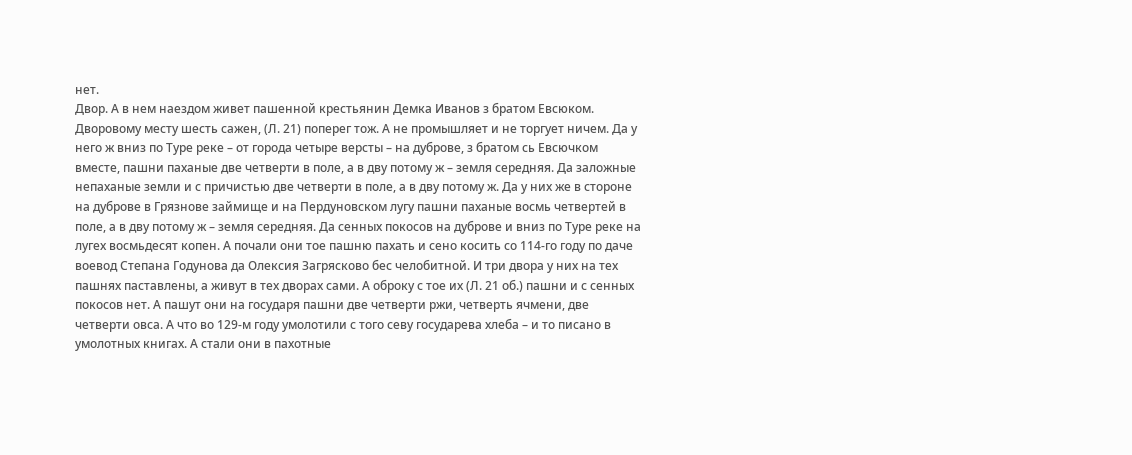нет.
Двор. А в нем наездом живет пашенной крестьянин Демка Иванов з братом Евсюком.
Дворовому месту шесть сажен, (Л. 21) поперег тож. А не промышляет и не торгует ничем. Да у него ж вниз по Туре реке – от города четыре версты – на дуброве, з братом сь Евсючком вместе, пашни паханые две четверти в поле, а в дву потому ж – земля середняя. Да заложные непаханые земли и с причистью две четверти в поле, а в дву потому ж. Да у них же в стороне на дуброве в Грязнове займище и на Пердуновском лугу пашни паханые восмь четвертей в поле, а в дву потому ж – земля середняя. Да сенных покосов на дуброве и вниз по Туре реке на лугех восмьдесят копен. А почали они тое пашню пахать и сено косить со 114-го году по даче воевод Степана Годунова да Олексия Загрясково бес челобитной. И три двора у них на тех пашнях паставлены, а живут в тех дворах сами. А оброку с тое их (Л. 21 об.) пашни и с сенных покосов нет. А пашут они на государя пашни две четверти ржи, четверть ячмени, две четверти овса. А что во 129-м году умолотили с того севу государева хлеба – и то писано в умолотных книгах. А стали они в пахотные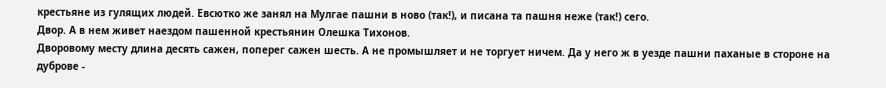крестьяне из гулящих людей. Евсютко же занял на Мулгае пашни в ново (так!), и писана та пашня неже (так!) сего.
Двор. А в нем живет наездом пашенной крестьянин Олешка Тихонов.
Дворовому месту длина десять сажен, поперег сажен шесть. А не промышляет и не торгует ничем. Да у него ж в уезде пашни паханые в стороне на дуброве -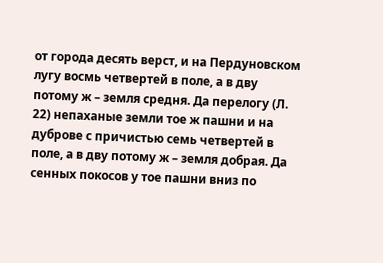от города десять верст, и на Пердуновском лугу восмь четвертей в поле, а в дву потому ж – земля средня. Да перелогу (Л. 22) непаханые земли тое ж пашни и на дуброве с причистью семь четвертей в поле, а в дву потому ж – земля добрая. Да сенных покосов у тое пашни вниз по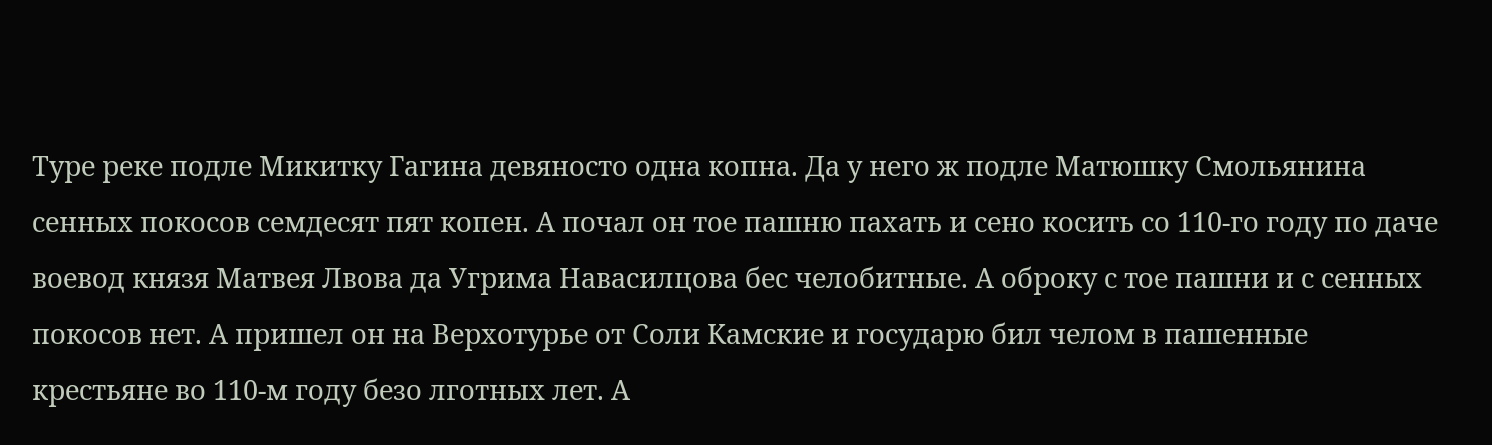Туре реке подле Микитку Гагина девяносто одна копна. Да у него ж подле Матюшку Смольянина сенных покосов семдесят пят копен. А почал он тое пашню пахать и сено косить со 110-го году по даче воевод князя Матвея Лвова да Угрима Навасилцова бес челобитные. А оброку с тое пашни и с сенных покосов нет. А пришел он на Верхотурье от Соли Камские и государю бил челом в пашенные крестьяне во 110-м году безо лготных лет. А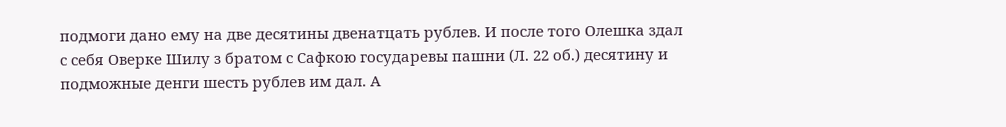подмоги дано ему на две десятины двенатцать рублев. И после того Олешка здал с себя Оверке Шилу з братом с Сафкою государевы пашни (Л. 22 об.) десятину и подможные денги шесть рублев им дал. А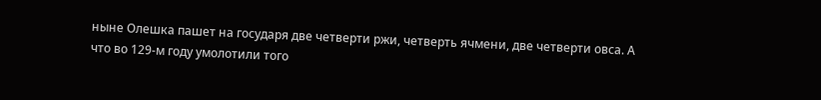ныне Олешка пашет на государя две четверти ржи, четверть ячмени, две четверти овса. А что во 129-м году умолотили того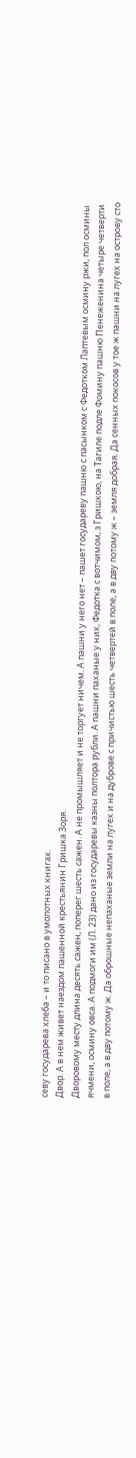севу государева хлеба – и то писано в умолотных книгах.
Двор. А в нем живет наездом пашенной крестьянин Гришка Зоря.
Дворовому месту длина десять сажен, поперег шесть сажен. А не промышляет и не торгует ничем. А пашни у него нет – пашет государеву пашню с пасынком с Федотком Лаптевым осмину ржи, пол осмины ячмени, осмину овса. А подмоги им (Л. 23) дано из государевы казны полтора рубли. А пашни паханые у них, Федотка с вотчимом, з Гришкою, на Тагиле подле Фомину пашню Пенеженина четыре четверти в поле, а в дву потому ж. Да оброшные непаханые земли на лугех и на дуброве с причистью шесть четвертей в поле, а в дву потому ж – земля добрая. Да сенных покосов у тое ж пашни на лугех на острову сто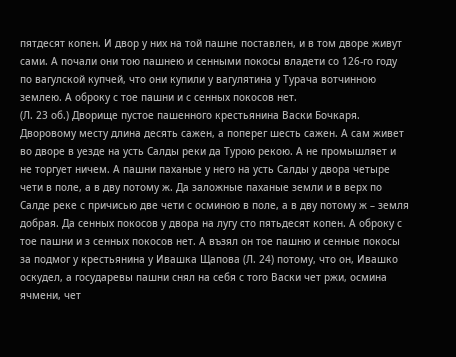пятдесят копен. И двор у них на той пашне поставлен, и в том дворе живут сами. А почали они тою пашнею и сенными покосы владети со 126-го году по вагулской купчей, что они купили у вагулятина у Турача вотчинною землею. А оброку с тое пашни и с сенных покосов нет.
(Л. 23 об.) Дворище пустое пашенного крестьянина Васки Бочкаря.
Дворовому месту длина десять сажен, а поперег шесть сажен. А сам живет во дворе в уезде на усть Салды реки да Турою рекою. А не промышляет и не торгует ничем. А пашни паханые у него на усть Салды у двора четыре чети в поле, а в дву потому ж. Да заложные паханые земли и в верх по Салде реке с причисью две чети с осминою в поле, а в дву потому ж – земля добрая. Да сенных покосов у двора на лугу сто пятьдесят копен. А оброку с тое пашни и з сенных покосов нет. А възял он тое пашню и сенные покосы за подмог у крестьянина у Ивашка Щапова (Л. 24) потому, что он, Ивашко оскудел, а государевы пашни снял на себя с того Васки чет ржи, осмина ячмени, чет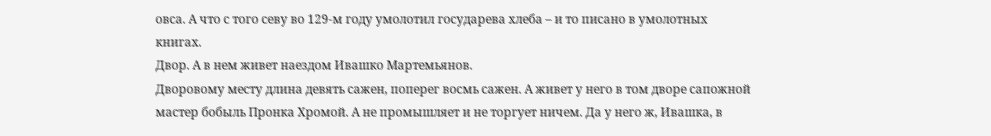овса. А что с того севу во 129-м году умолотил государева хлеба – и то писано в умолотных книгах.
Двор. А в нем живет наездом Ивашко Мартемьянов.
Дворовому месту длина девять сажен, поперег восмь сажен. А живет у него в том дворе сапожной мастер бобыль Пронка Хромой. А не промышляет и не торгует ничем. Да у него ж, Ивашка, в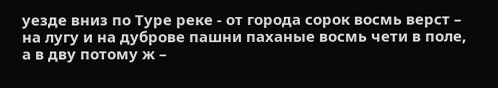уезде вниз по Туре реке - от города сорок восмь верст – на лугу и на дуброве пашни паханые восмь чети в поле, а в дву потому ж –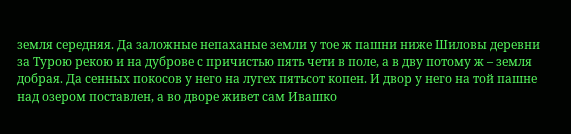земля середняя. Да заложные непаханые земли у тое ж пашни ниже Шиловы деревни за Турою рекою и на дуброве с причистью пять чети в поле, а в дву потому ж – земля добрая. Да сенных покосов у него на лугех пятьсот копен. И двор у него на той пашне над озером поставлен, а во дворе живет сам Ивашко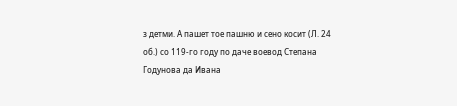з детми. А пашет тое пашню и сено косит (Л. 24 об.) со 119-го году по даче воевод Степана Годунова да Ивана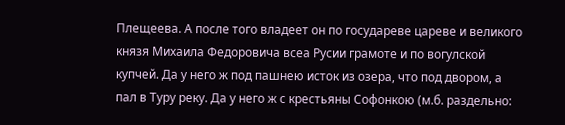Плещеева. А после того владеет он по государеве цареве и великого князя Михаила Федоровича всеа Русии грамоте и по вогулской купчей. Да у него ж под пашнею исток из озера, что под двором, а пал в Туру реку. Да у него ж с крестьяны Софонкою (м.б. раздельно: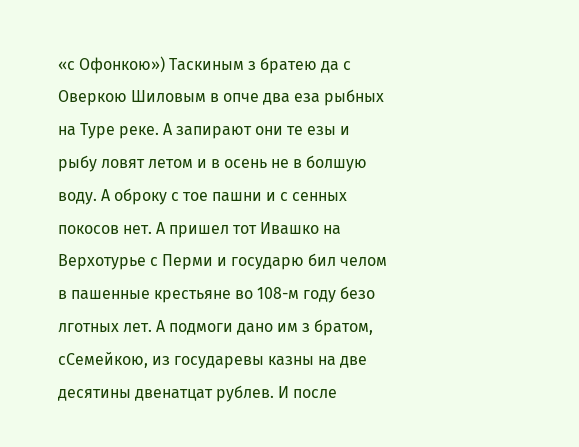«с Офонкою») Таскиным з братею да с Оверкою Шиловым в опче два еза рыбных на Туре реке. А запирают они те езы и рыбу ловят летом и в осень не в болшую воду. А оброку с тое пашни и с сенных покосов нет. А пришел тот Ивашко на Верхотурье с Перми и государю бил челом в пашенные крестьяне во 108-м году безо лготных лет. А подмоги дано им з братом, сСемейкою, из государевы казны на две десятины двенатцат рублев. И после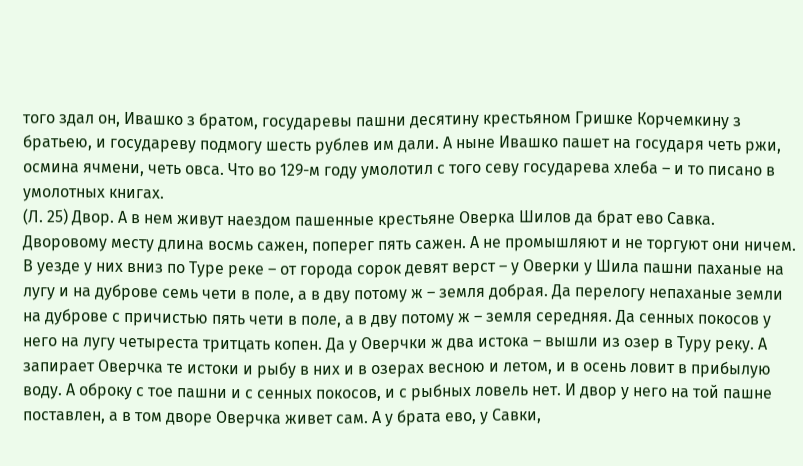того здал он, Ивашко з братом, государевы пашни десятину крестьяном Гришке Корчемкину з братьею, и государеву подмогу шесть рублев им дали. А ныне Ивашко пашет на государя четь ржи, осмина ячмени, четь овса. Что во 129-м году умолотил с того севу государева хлеба – и то писано в умолотных книгах.
(Л. 25) Двор. А в нем живут наездом пашенные крестьяне Оверка Шилов да брат ево Савка.
Дворовому месту длина восмь сажен, поперег пять сажен. А не промышляют и не торгуют они ничем. В уезде у них вниз по Туре реке – от города сорок девят верст – у Оверки у Шила пашни паханые на лугу и на дуброве семь чети в поле, а в дву потому ж – земля добрая. Да перелогу непаханые земли на дуброве с причистью пять чети в поле, а в дву потому ж – земля середняя. Да сенных покосов у него на лугу четыреста тритцать копен. Да у Оверчки ж два истока – вышли из озер в Туру реку. А запирает Оверчка те истоки и рыбу в них и в озерах весною и летом, и в осень ловит в прибылую воду. А оброку с тое пашни и с сенных покосов, и с рыбных ловель нет. И двор у него на той пашне поставлен, а в том дворе Оверчка живет сам. А у брата ево, у Савки,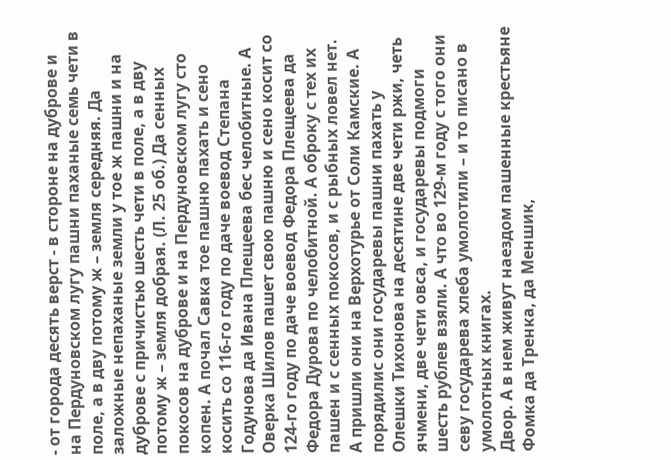- от города десять верст - в стороне на дуброве и на Пердуновском лугу пашни паханые семь чети в поле, а в дву потому ж – земля середняя. Да заложные непаханые земли у тое ж пашни и на дуброве с причистью шесть чети в поле, а в дву потому ж – земля добрая. (Л. 25 об.) Да сенных покосов на дуброве и на Пердуновском лугу сто копен. А почал Савка тое пашню пахать и сено косить со 116-го году по даче воевод Степана Годунова да Ивана Плещеева бес челобитные. А Оверка Шилов пашет свою пашню и сено косит со 124-го году по даче воевод Федора Плещеева да Федора Дурова по челобитной. А оброку с тех их пашен и с сенных покосов, и с рыбных ловел нет. А пришли они на Верхотурье от Соли Камские. А порядилис они государевы пашни пахать у Олешки Тихонова на десятине две чети ржи, четь ячмени, две чети овса, и государевы подмоги шесть рублев взяли. А что во 129-м году с того они севу государева хлеба умолотили – и то писано в умолотных книгах.
Двор. А в нем живут наездом пашенные крестьяне Фомка да Тренка, да Меншик,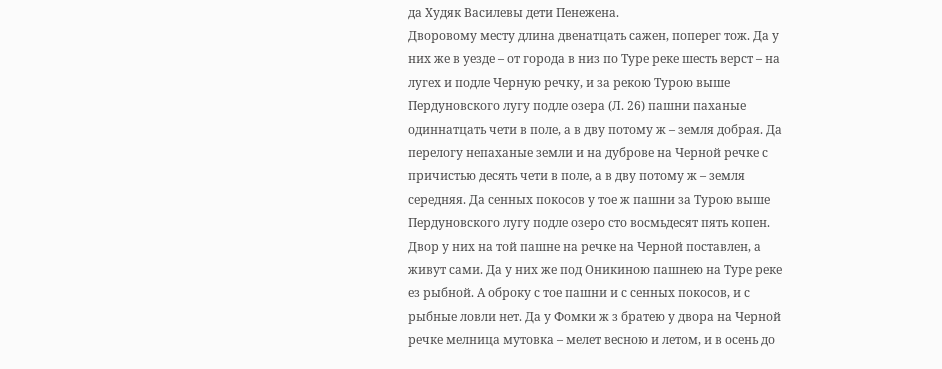да Худяк Василевы дети Пенежена.
Дворовому месту длина двенатцать сажен, поперег тож. Да у них же в уезде – от города в низ по Туре реке шесть верст – на лугех и подле Черную речку, и за рекою Турою выше Пердуновского лугу подле озера (Л. 26) пашни паханые одиннатцать чети в поле, а в дву потому ж – земля добрая. Да перелогу непаханые земли и на дуброве на Черной речке с причистью десять чети в поле, а в дву потому ж – земля середняя. Да сенных покосов у тое ж пашни за Турою выше Пердуновского лугу подле озеро сто восмьдесят пять копен. Двор у них на той пашне на речке на Черной поставлен, а живут сами. Да у них же под Оникиною пашнею на Туре реке ез рыбной. А оброку с тое пашни и с сенных покосов, и с рыбные ловли нет. Да у Фомки ж з братею у двора на Черной речке мелница мутовка – мелет весною и летом, и в осень до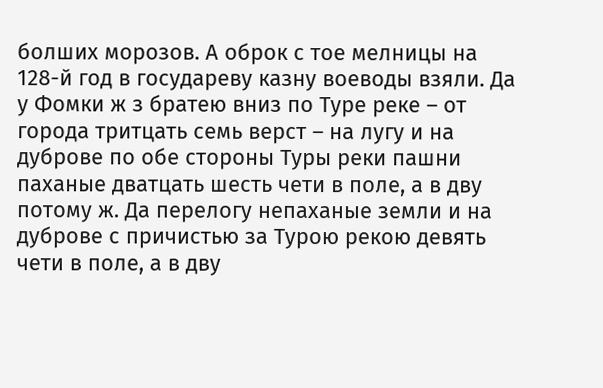болших морозов. А оброк с тое мелницы на 128-й год в государеву казну воеводы взяли. Да у Фомки ж з братею вниз по Туре реке – от города тритцать семь верст – на лугу и на дуброве по обе стороны Туры реки пашни паханые дватцать шесть чети в поле, а в дву потому ж. Да перелогу непаханые земли и на дуброве с причистью за Турою рекою девять чети в поле, а в дву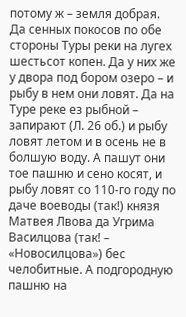потому ж – земля добрая. Да сенных покосов по обе стороны Туры реки на лугех шестьсот копен. Да у них же у двора под бором озеро – и рыбу в нем они ловят. Да на Туре реке ез рыбной – запирают (Л. 26 об.) и рыбу ловят летом и в осень не в болшую воду. А пашут они тое пашню и сено косят, и рыбу ловят со 110-го году по даче воеводы (так!) князя Матвея Лвова да Угрима Василцова (так! – «Новосилцова») бес челобитные. А подгородную пашню на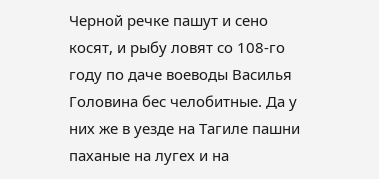Черной речке пашут и сено косят, и рыбу ловят со 108-го году по даче воеводы Василья Головина бес челобитные. Да у них же в уезде на Тагиле пашни паханые на лугех и на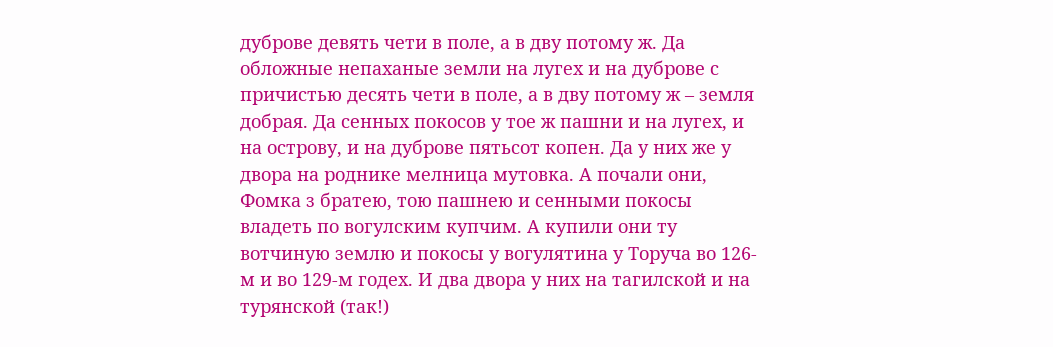дуброве девять чети в поле, а в дву потому ж. Да обложные непаханые земли на лугех и на дуброве с причистью десять чети в поле, а в дву потому ж – земля добрая. Да сенных покосов у тое ж пашни и на лугех, и на острову, и на дуброве пятьсот копен. Да у них же у двора на роднике мелница мутовка. А почали они, Фомка з братею, тою пашнею и сенными покосы владеть по вогулским купчим. А купили они ту вотчиную землю и покосы у вогулятина у Торуча во 126-м и во 129-м годех. И два двора у них на тагилской и на турянской (так!)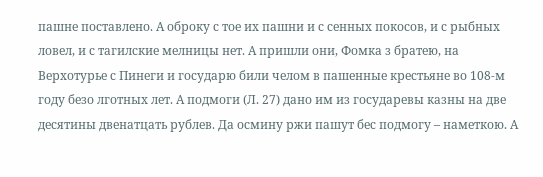пашне поставлено. А оброку с тое их пашни и с сенных покосов, и с рыбных ловел, и с тагилские мелницы нет. А пришли они, Фомка з братею, на Верхотурье с Пинеги и государю били челом в пашенные крестьяне во 108-м году безо лготных лет. А подмоги (Л. 27) дано им из государевы казны на две десятины двенатцать рублев. Да осмину ржи пашут бес подмогу – наметкою. А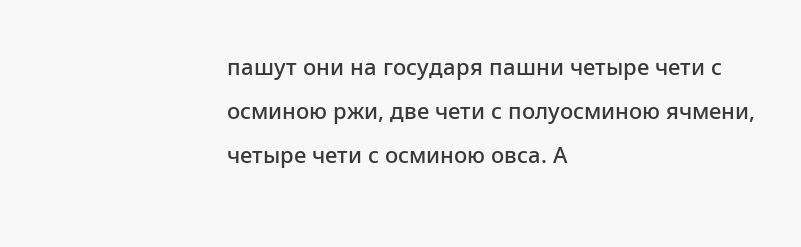пашут они на государя пашни четыре чети с осминою ржи, две чети с полуосминою ячмени, четыре чети с осминою овса. А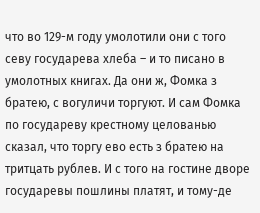что во 129-м году умолотили они с того севу государева хлеба – и то писано в умолотных книгах. Да они ж, Фомка з братею, с вогуличи торгуют. И сам Фомка по государеву крестному целованью сказал, что торгу ево есть з братею на тритцать рублев. И с того на гостине дворе государевы пошлины платят, и тому-де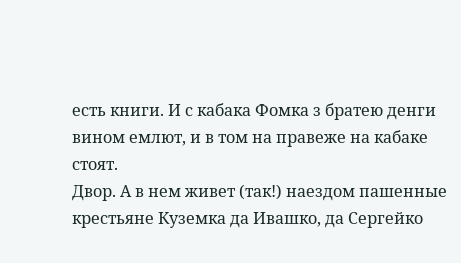есть книги. И с кабака Фомка з братею денги вином емлют, и в том на правеже на кабаке стоят.
Двор. А в нем живет (так!) наездом пашенные крестьяне Куземка да Ивашко, да Сергейко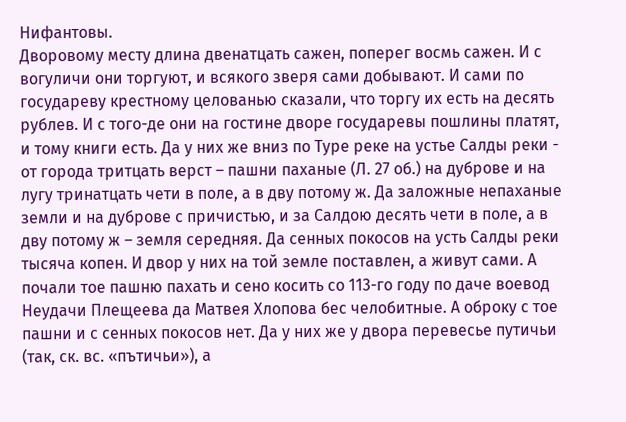Нифантовы.
Дворовому месту длина двенатцать сажен, поперег восмь сажен. И с вогуличи они торгуют, и всякого зверя сами добывают. И сами по государеву крестному целованью сказали, что торгу их есть на десять рублев. И с того-де они на гостине дворе государевы пошлины платят, и тому книги есть. Да у них же вниз по Туре реке на устье Салды реки - от города тритцать верст – пашни паханые (Л. 27 об.) на дуброве и на лугу тринатцать чети в поле, а в дву потому ж. Да заложные непаханые земли и на дуброве с причистью, и за Салдою десять чети в поле, а в дву потому ж – земля середняя. Да сенных покосов на усть Салды реки тысяча копен. И двор у них на той земле поставлен, а живут сами. А почали тое пашню пахать и сено косить со 113-го году по даче воевод Неудачи Плещеева да Матвея Хлопова бес челобитные. А оброку с тое пашни и с сенных покосов нет. Да у них же у двора перевесье путичьи (так, ск. вс. «пътичьи»), а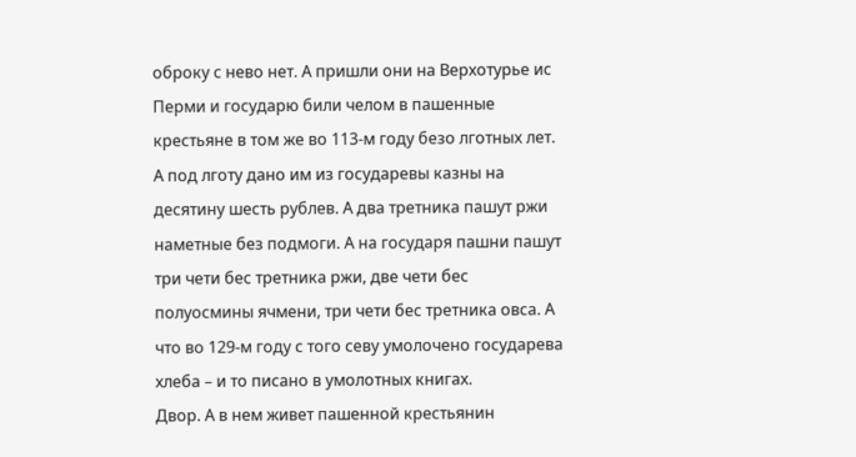оброку с нево нет. А пришли они на Верхотурье ис Перми и государю били челом в пашенные крестьяне в том же во 113-м году безо лготных лет. А под лготу дано им из государевы казны на десятину шесть рублев. А два третника пашут ржи наметные без подмоги. А на государя пашни пашут три чети бес третника ржи, две чети бес полуосмины ячмени, три чети бес третника овса. А что во 129-м году с того севу умолочено государева хлеба – и то писано в умолотных книгах.
Двор. А в нем живет пашенной крестьянин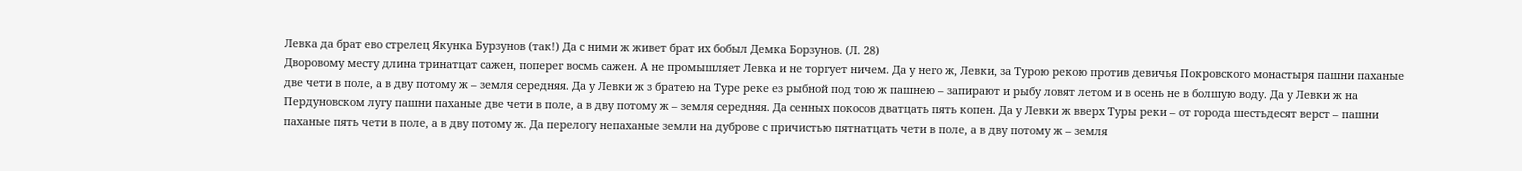Левка да брат ево стрелец Якунка Бурзунов (так!) Да с ними ж живет брат их бобыл Демка Борзунов. (Л. 28)
Дворовому месту длина тринатцат сажен, поперег восмь сажен. А не промышляет Левка и не торгует ничем. Да у него ж, Левки, за Турою рекою против девичья Покровского монастыря пашни паханые две чети в поле, а в дву потому ж – земля середняя. Да у Левки ж з братею на Туре реке ез рыбной под тою ж пашнею – запирают и рыбу ловят летом и в осень не в болшую воду. Да у Левки ж на Пердуновском лугу пашни паханые две чети в поле, а в дву потому ж – земля середняя. Да сенных покосов дватцать пять копен. Да у Левки ж вверх Туры реки – от города шестьдесят верст – пашни паханые пять чети в поле, а в дву потому ж. Да перелогу непаханые земли на дуброве с причистью пятнатцать чети в поле, а в дву потому ж – земля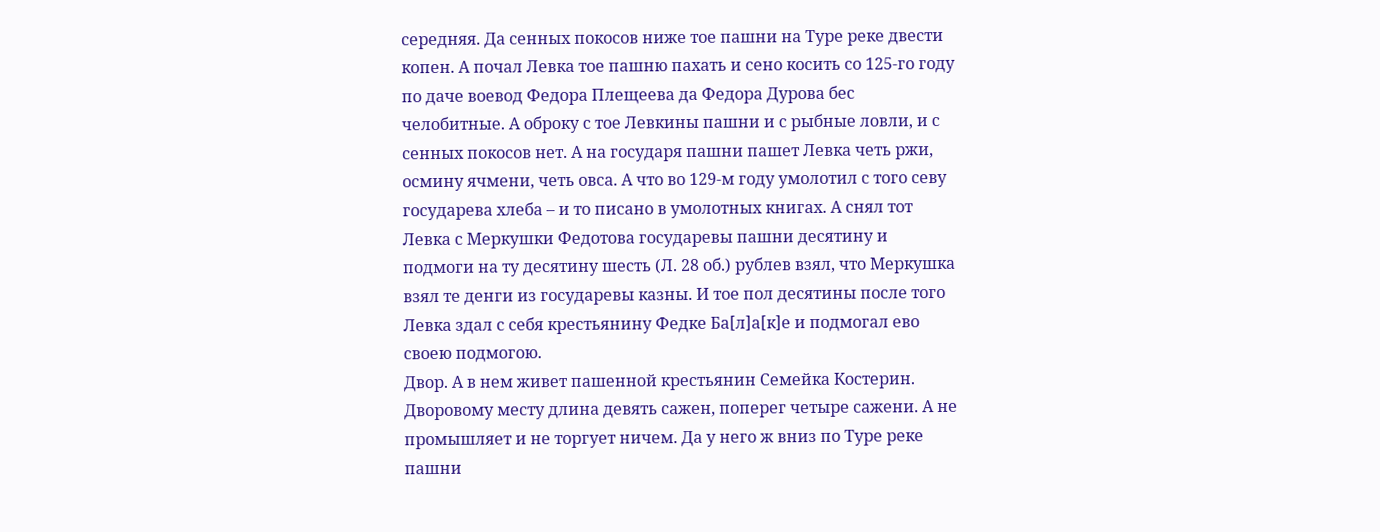середняя. Да сенных покосов ниже тое пашни на Туре реке двести копен. А почал Левка тое пашню пахать и сено косить со 125-го году по даче воевод Федора Плещеева да Федора Дурова бес челобитные. А оброку с тое Левкины пашни и с рыбные ловли, и с сенных покосов нет. А на государя пашни пашет Левка четь ржи, осмину ячмени, четь овса. А что во 129-м году умолотил с того севу государева хлеба – и то писано в умолотных книгах. А снял тот Левка с Меркушки Федотова государевы пашни десятину и подмоги на ту десятину шесть (Л. 28 об.) рублев взял, что Меркушка взял те денги из государевы казны. И тое пол десятины после того Левка здал с себя крестьянину Федке Ба[л]а[к]е и подмогал ево своею подмогою.
Двор. А в нем живет пашенной крестьянин Семейка Костерин.
Дворовому месту длина девять сажен, поперег четыре сажени. А не промышляет и не торгует ничем. Да у него ж вниз по Туре реке пашни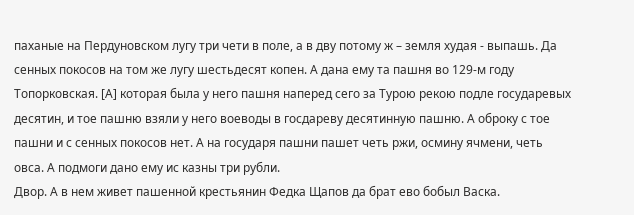паханые на Пердуновском лугу три чети в поле, а в дву потому ж – земля худая - выпашь. Да сенных покосов на том же лугу шестьдесят копен. А дана ему та пашня во 129-м году Топорковская. [А] которая была у него пашня наперед сего за Турою рекою подле государевых десятин, и тое пашню взяли у него воеводы в госдареву десятинную пашню. А оброку с тое пашни и с сенных покосов нет. А на государя пашни пашет четь ржи, осмину ячмени, четь овса. А подмоги дано ему ис казны три рубли.
Двор. А в нем живет пашенной крестьянин Федка Щапов да брат ево бобыл Васка.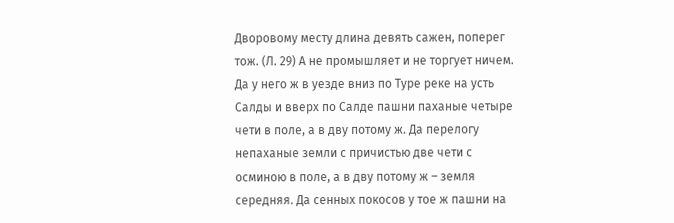Дворовому месту длина девять сажен, поперег тож. (Л. 29) А не промышляет и не торгует ничем. Да у него ж в уезде вниз по Туре реке на усть Салды и вверх по Салде пашни паханые четыре чети в поле, а в дву потому ж. Да перелогу непаханые земли с причистью две чети с осминою в поле, а в дву потому ж – земля середняя. Да сенных покосов у тое ж пашни на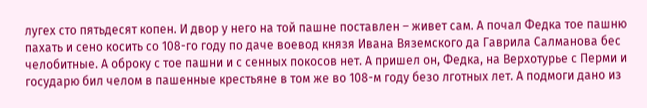лугех сто пятьдесят копен. И двор у него на той пашне поставлен – живет сам. А почал Федка тое пашню пахать и сено косить со 108-го году по даче воевод князя Ивана Вяземского да Гаврила Салманова бес челобитные. А оброку с тое пашни и с сенных покосов нет. А пришел он, Федка, на Верхотурье с Перми и государю бил челом в пашенные крестьяне в том же во 108-м году безо лготных лет. А подмоги дано из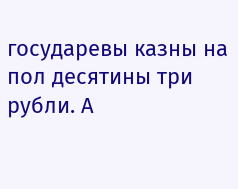государевы казны на пол десятины три рубли. А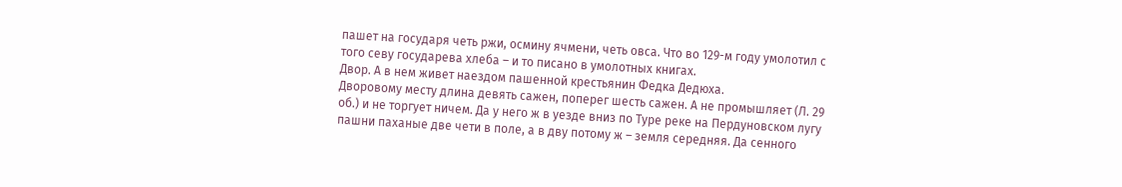пашет на государя четь ржи, осмину ячмени, четь овса. Что во 129-м году умолотил с того севу государева хлеба – и то писано в умолотных книгах.
Двор. А в нем живет наездом пашенной крестьянин Федка Дедюха.
Дворовому месту длина девять сажен, поперег шесть сажен. А не промышляет (Л. 29 об.) и не торгует ничем. Да у него ж в уезде вниз по Туре реке на Пердуновском лугу пашни паханые две чети в поле, а в дву потому ж – земля середняя. Да сенного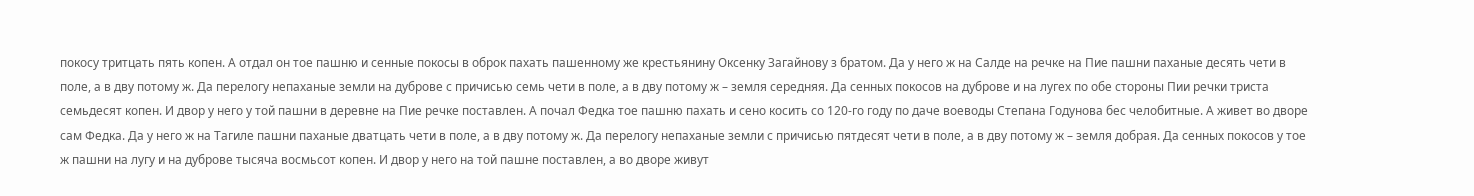покосу тритцать пять копен. А отдал он тое пашню и сенные покосы в оброк пахать пашенному же крестьянину Оксенку Загайнову з братом. Да у него ж на Салде на речке на Пие пашни паханые десять чети в поле, а в дву потому ж. Да перелогу непаханые земли на дуброве с причисью семь чети в поле, а в дву потому ж – земля середняя. Да сенных покосов на дуброве и на лугех по обе стороны Пии речки триста семьдесят копен. И двор у него у той пашни в деревне на Пие речке поставлен. А почал Федка тое пашню пахать и сено косить со 120-го году по даче воеводы Степана Годунова бес челобитные. А живет во дворе сам Федка. Да у него ж на Тагиле пашни паханые дватцать чети в поле, а в дву потому ж. Да перелогу непаханые земли с причисью пятдесят чети в поле, а в дву потому ж – земля добрая. Да сенных покосов у тое ж пашни на лугу и на дуброве тысяча восмьсот копен. И двор у него на той пашне поставлен, а во дворе живут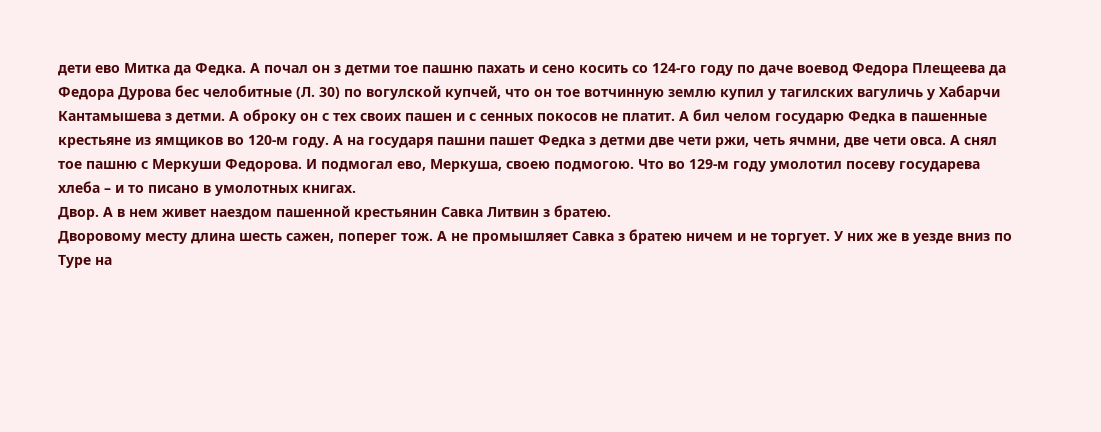дети ево Митка да Федка. А почал он з детми тое пашню пахать и сено косить со 124-го году по даче воевод Федора Плещеева да Федора Дурова бес челобитные (Л. 30) по вогулской купчей, что он тое вотчинную землю купил у тагилских вагуличь у Хабарчи Кантамышева з детми. А оброку он с тех своих пашен и с сенных покосов не платит. А бил челом государю Федка в пашенные крестьяне из ямщиков во 120-м году. А на государя пашни пашет Федка з детми две чети ржи, четь ячмни, две чети овса. А снял тое пашню с Меркуши Федорова. И подмогал ево, Меркуша, своею подмогою. Что во 129-м году умолотил посеву государева хлеба – и то писано в умолотных книгах.
Двор. А в нем живет наездом пашенной крестьянин Савка Литвин з братею.
Дворовому месту длина шесть сажен, поперег тож. А не промышляет Савка з братею ничем и не торгует. У них же в уезде вниз по Туре на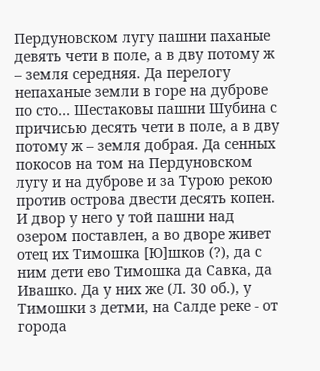Пердуновском лугу пашни паханые девять чети в поле, а в дву потому ж – земля середняя. Да перелогу непаханые земли в горе на дуброве по сто… Шестаковы пашни Шубина с причисью десять чети в поле, а в дву потому ж – земля добрая. Да сенных покосов на том на Пердуновском лугу и на дуброве и за Турою рекою против острова двести десять копен. И двор у него у той пашни над озером поставлен, а во дворе живет отец их Тимошка [Ю]шков (?), да с ним дети ево Тимошка да Савка, да Ивашко. Да у них же (Л. 30 об.), у Тимошки з детми, на Салде реке - от города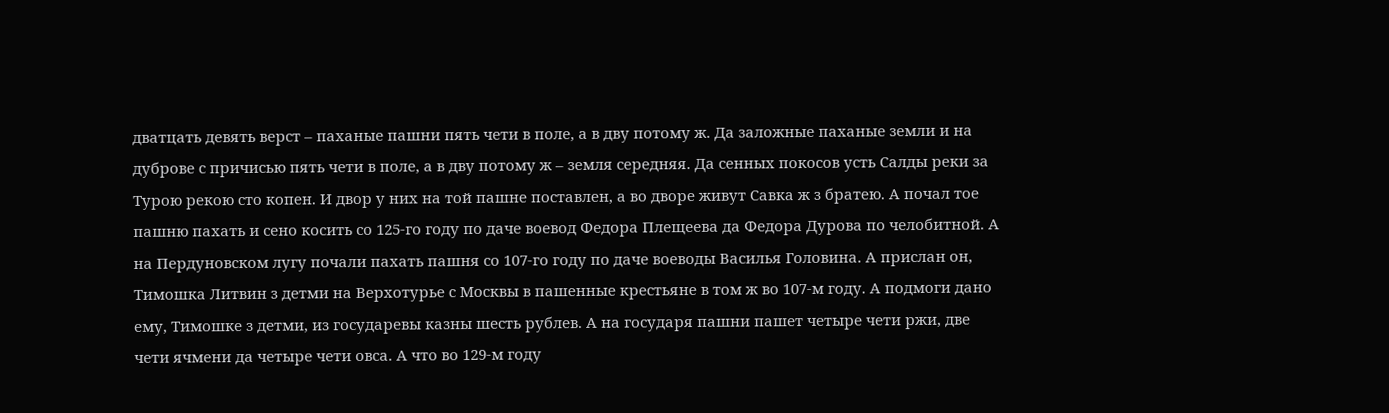дватцать девять верст – паханые пашни пять чети в поле, а в дву потому ж. Да заложные паханые земли и на дуброве с причисью пять чети в поле, а в дву потому ж – земля середняя. Да сенных покосов усть Салды реки за Турою рекою сто копен. И двор у них на той пашне поставлен, а во дворе живут Савка ж з братею. А почал тое пашню пахать и сено косить со 125-го году по даче воевод Федора Плещеева да Федора Дурова по челобитной. А на Пердуновском лугу почали пахать пашня со 107-го году по даче воеводы Василья Головина. А прислан он, Тимошка Литвин з детми на Верхотурье с Москвы в пашенные крестьяне в том ж во 107-м году. А подмоги дано ему, Тимошке з детми, из государевы казны шесть рублев. А на государя пашни пашет четыре чети ржи, две чети ячмени да четыре чети овса. А что во 129-м году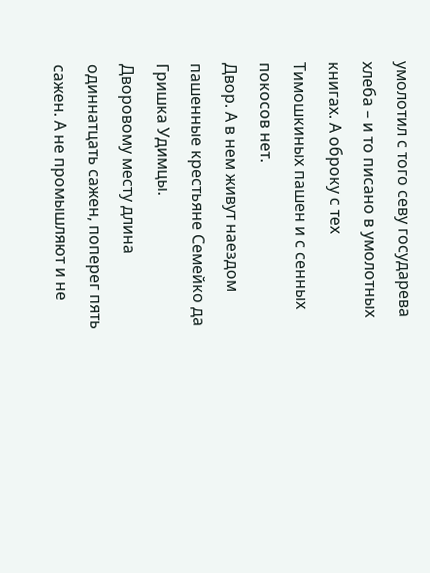умолотил с того севу государева хлеба – и то писано в умолотных книгах. А оброку с тех Тимошкиных пашен и с сенных покосов нет.
Двор. А в нем живут наездом пашенные крестьяне Семейко да Гришка Удимцы.
Дворовому месту длина одиннатцать сажен, поперег пять сажен. А не промышляют и не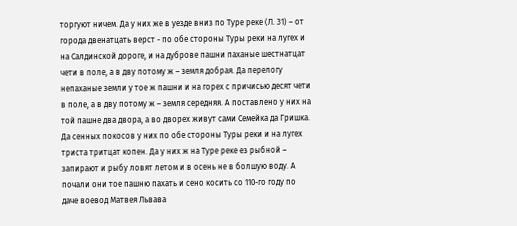торгуют ничем. Да у них же в уезде вниз по Туре реке (Л. 31) – от города двенатцать верст - по обе стороны Туры реки на лугех и на Салдинской дороге, и на дуброве пашни паханые шестнатцат чети в поле, а в дву потому ж – земля добрая. Да перелогу непаханые земли у тое ж пашни и на горех с причисью десят чети в поле, а в дву потому ж – земля середняя. А поставлено у них на той пашне два двора, а во дворех живут сами Семейка да Гришка. Да сенных покосов у них по обе стороны Туры реки и на лугех триста тритцат копен. Да у них ж на Туре реке ез рыбной – запирают и рыбу ловят летом и в осень не в болшую воду. А почали они тое пашню пахать и сено косить со 110-го году по даче воевод Матвея Львава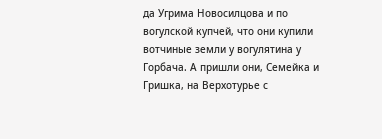да Угрима Новосилцова и по вогулской купчей, что они купили вотчиные земли у вогулятина у Горбача. А пришли они, Семейка и Гришка, на Верхотурье с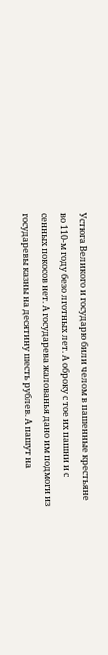Устюга Великого и государю били челом в пашенные крестьяне во 110-м году безо лготных лет. А оброку с тое их пашни и с сенных покосов нет. А государева жалованья дано им подмоги из государевы казны на десятину шесть рублев. А пашут на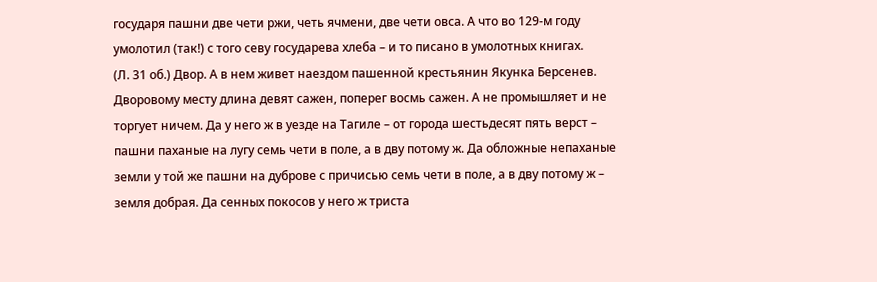государя пашни две чети ржи, четь ячмени, две чети овса. А что во 129-м году умолотил (так!) с того севу государева хлеба – и то писано в умолотных книгах.
(Л. 31 об.) Двор. А в нем живет наездом пашенной крестьянин Якунка Берсенев.
Дворовому месту длина девят сажен, поперег восмь сажен. А не промышляет и не торгует ничем. Да у него ж в уезде на Тагиле – от города шестьдесят пять верст – пашни паханые на лугу семь чети в поле, а в дву потому ж. Да обложные непаханые земли у той же пашни на дуброве с причисью семь чети в поле, а в дву потому ж – земля добрая. Да сенных покосов у него ж триста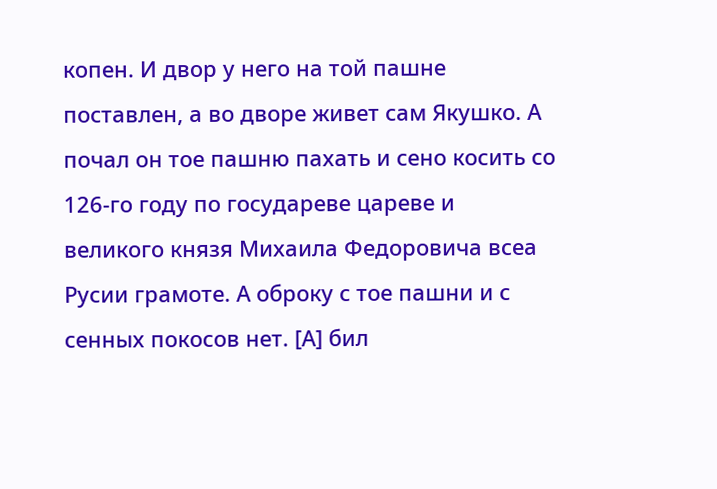копен. И двор у него на той пашне поставлен, а во дворе живет сам Якушко. А почал он тое пашню пахать и сено косить со 126-го году по государеве цареве и великого князя Михаила Федоровича всеа Русии грамоте. А оброку с тое пашни и с сенных покосов нет. [А] бил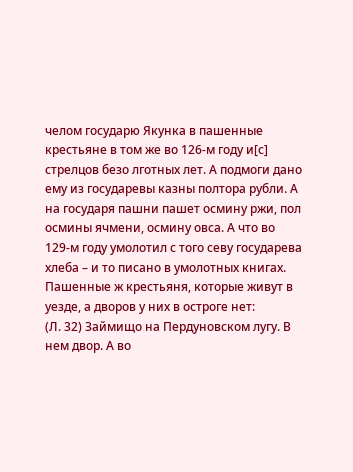челом государю Якунка в пашенные крестьяне в том же во 126-м году и[с] стрелцов безо лготных лет. А подмоги дано ему из государевы казны полтора рубли. А на государя пашни пашет осмину ржи, пол осмины ячмени, осмину овса. А что во 129-м году умолотил с того севу государева хлеба – и то писано в умолотных книгах.
Пашенные ж крестьяня, которые живут в уезде, а дворов у них в остроге нет:
(Л. 32) Займищо на Пердуновском лугу. В нем двор. А во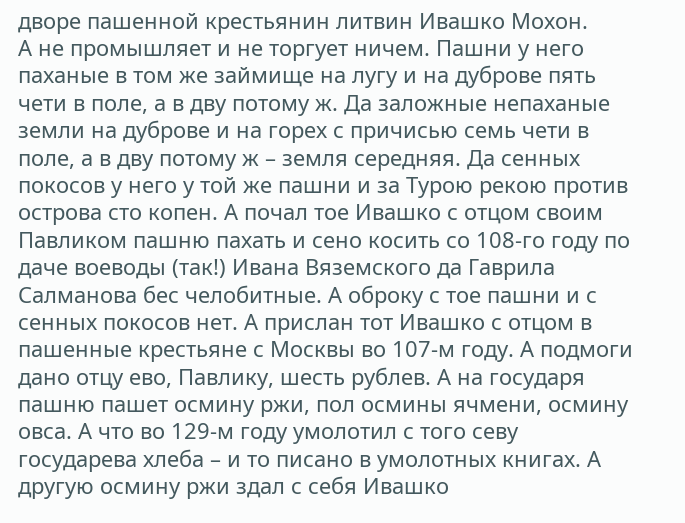дворе пашенной крестьянин литвин Ивашко Мохон.
А не промышляет и не торгует ничем. Пашни у него паханые в том же займище на лугу и на дуброве пять чети в поле, а в дву потому ж. Да заложные непаханые земли на дуброве и на горех с причисью семь чети в поле, а в дву потому ж – земля середняя. Да сенных покосов у него у той же пашни и за Турою рекою против острова сто копен. А почал тое Ивашко с отцом своим Павликом пашню пахать и сено косить со 108-го году по даче воеводы (так!) Ивана Вяземского да Гаврила Салманова бес челобитные. А оброку с тое пашни и с сенных покосов нет. А прислан тот Ивашко с отцом в пашенные крестьяне с Москвы во 107-м году. А подмоги дано отцу ево, Павлику, шесть рублев. А на государя пашню пашет осмину ржи, пол осмины ячмени, осмину овса. А что во 129-м году умолотил с того севу государева хлеба – и то писано в умолотных книгах. А другую осмину ржи здал с себя Ивашко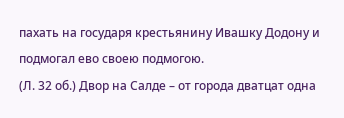пахать на государя крестьянину Ивашку Додону и подмогал ево своею подмогою.
(Л. 32 об.) Двор на Салде – от города дватцат одна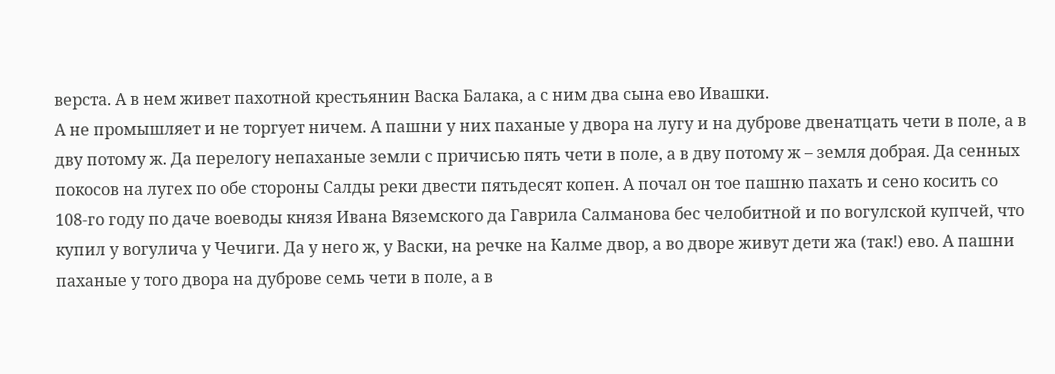верста. А в нем живет пахотной крестьянин Васка Балака, а с ним два сына ево Ивашки.
А не промышляет и не торгует ничем. А пашни у них паханые у двора на лугу и на дуброве двенатцать чети в поле, а в дву потому ж. Да перелогу непаханые земли с причисью пять чети в поле, а в дву потому ж – земля добрая. Да сенных покосов на лугех по обе стороны Салды реки двести пятьдесят копен. А почал он тое пашню пахать и сено косить со 108-го году по даче воеводы князя Ивана Вяземского да Гаврила Салманова бес челобитной и по вогулской купчей, что купил у вогулича у Чечиги. Да у него ж, у Васки, на речке на Калме двор, а во дворе живут дети жа (так!) ево. А пашни паханые у того двора на дуброве семь чети в поле, а в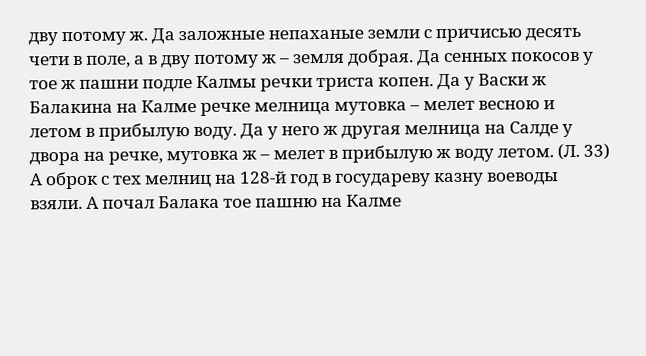дву потому ж. Да заложные непаханые земли с причисью десять чети в поле, а в дву потому ж – земля добрая. Да сенных покосов у тое ж пашни подле Калмы речки триста копен. Да у Васки ж Балакина на Калме речке мелница мутовка – мелет весною и летом в прибылую воду. Да у него ж другая мелница на Салде у двора на речке, мутовка ж – мелет в прибылую ж воду летом. (Л. 33) А оброк с тех мелниц на 128-й год в государеву казну воеводы взяли. А почал Балака тое пашню на Калме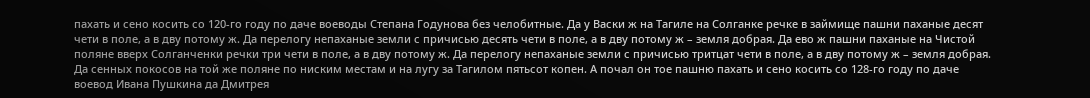пахать и сено косить со 120-го году по даче воеводы Степана Годунова без челобитные. Да у Васки ж на Тагиле на Солганке речке в займище пашни паханые десят чети в поле, а в дву потому ж. Да перелогу непаханые земли с причисью десять чети в поле, а в дву потому ж – земля добрая. Да ево ж пашни паханые на Чистой поляне вверх Солганченки речки три чети в поле, а в дву потому ж. Да перелогу непаханые земли с причисью тритцат чети в поле, а в дву потому ж – земля добрая. Да сенных покосов на той же поляне по ниским местам и на лугу за Тагилом пятьсот копен. А почал он тое пашню пахать и сено косить со 128-го году по даче воевод Ивана Пушкина да Дмитрея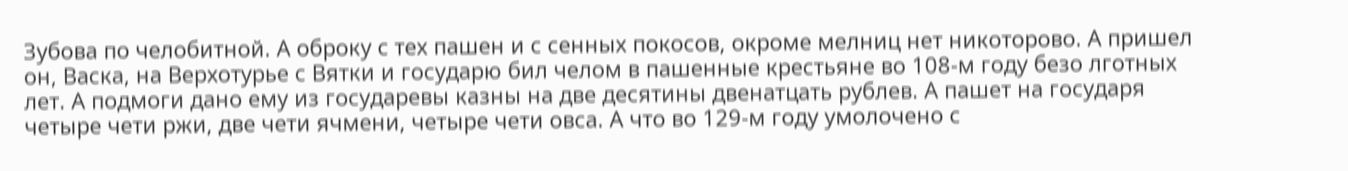Зубова по челобитной. А оброку с тех пашен и с сенных покосов, окроме мелниц нет никоторово. А пришел он, Васка, на Верхотурье с Вятки и государю бил челом в пашенные крестьяне во 108-м году безо лготных лет. А подмоги дано ему из государевы казны на две десятины двенатцать рублев. А пашет на государя четыре чети ржи, две чети ячмени, четыре чети овса. А что во 129-м году умолочено с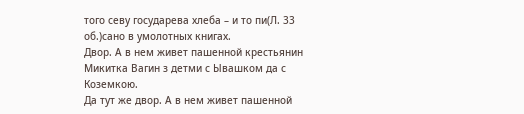того севу государева хлеба – и то пи(Л. 33 об.)сано в умолотных книгах.
Двор. А в нем живет пашенной крестьянин Микитка Вагин з детми с Ывашком да с Коземкою.
Да тут же двор. А в нем живет пашенной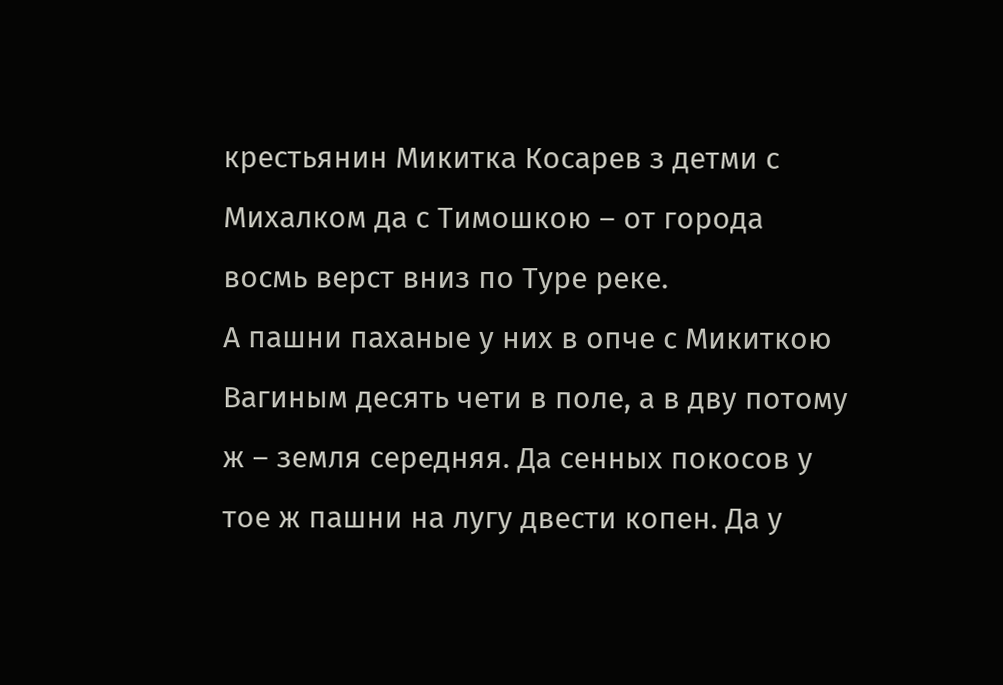крестьянин Микитка Косарев з детми с Михалком да с Тимошкою – от города восмь верст вниз по Туре реке.
А пашни паханые у них в опче с Микиткою Вагиным десять чети в поле, а в дву потому ж – земля середняя. Да сенных покосов у тое ж пашни на лугу двести копен. Да у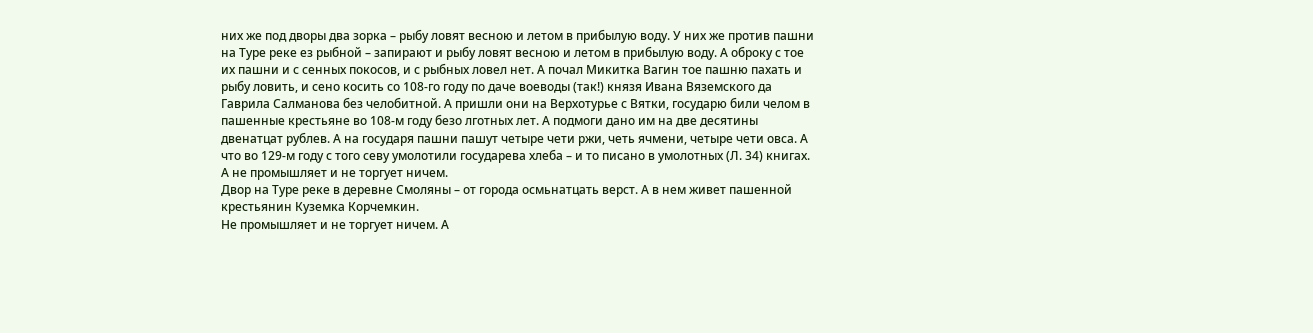них же под дворы два зорка – рыбу ловят весною и летом в прибылую воду. У них же против пашни на Туре реке ез рыбной – запирают и рыбу ловят весною и летом в прибылую воду. А оброку с тое их пашни и с сенных покосов, и с рыбных ловел нет. А почал Микитка Вагин тое пашню пахать и рыбу ловить, и сено косить со 108-го году по даче воеводы (так!) князя Ивана Вяземского да Гаврила Салманова без челобитной. А пришли они на Верхотурье с Вятки, государю били челом в пашенные крестьяне во 108-м году безо лготных лет. А подмоги дано им на две десятины двенатцат рублев. А на государя пашни пашут четыре чети ржи, четь ячмени, четыре чети овса. А что во 129-м году с того севу умолотили государева хлеба – и то писано в умолотных (Л. 34) книгах. А не промышляет и не торгует ничем.
Двор на Туре реке в деревне Смоляны – от города осмьнатцать верст. А в нем живет пашенной крестьянин Куземка Корчемкин.
Не промышляет и не торгует ничем. А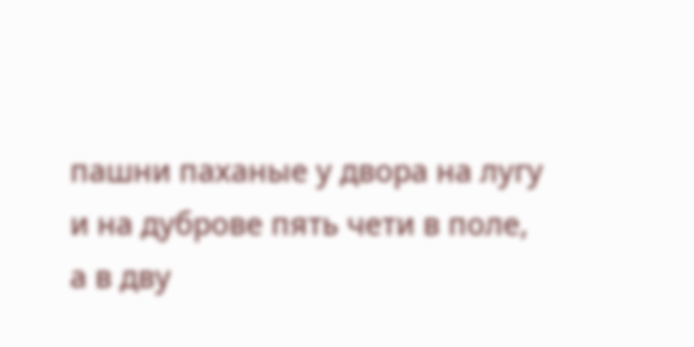пашни паханые у двора на лугу и на дуброве пять чети в поле, а в дву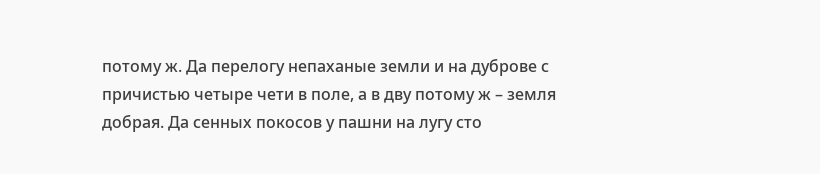потому ж. Да перелогу непаханые земли и на дуброве с причистью четыре чети в поле, а в дву потому ж – земля добрая. Да сенных покосов у пашни на лугу сто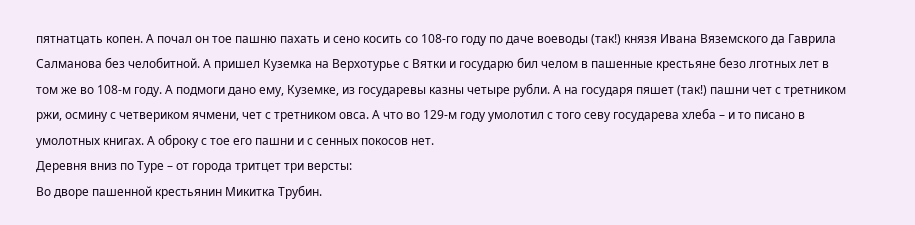пятнатцать копен. А почал он тое пашню пахать и сено косить со 108-го году по даче воеводы (так!) князя Ивана Вяземского да Гаврила Салманова без челобитной. А пришел Куземка на Верхотурье с Вятки и государю бил челом в пашенные крестьяне безо лготных лет в том же во 108-м году. А подмоги дано ему, Куземке, из государевы казны четыре рубли. А на государя пяшет (так!) пашни чет с третником ржи, осмину с четвериком ячмени, чет с третником овса. А что во 129-м году умолотил с того севу государева хлеба – и то писано в умолотных книгах. А оброку с тое его пашни и с сенных покосов нет.
Деревня вниз по Туре – от города тритцет три версты:
Во дворе пашенной крестьянин Микитка Трубин.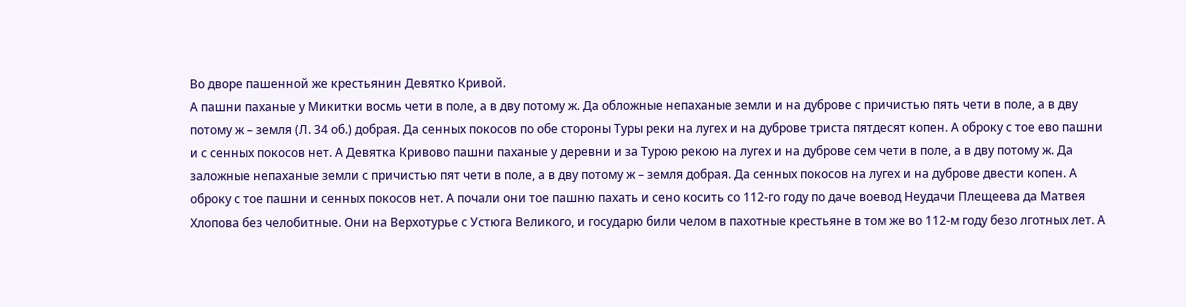Во дворе пашенной же крестьянин Девятко Кривой.
А пашни паханые у Микитки восмь чети в поле, а в дву потому ж. Да обложные непаханые земли и на дуброве с причистью пять чети в поле, а в дву потому ж – земля (Л. 34 об.) добрая. Да сенных покосов по обе стороны Туры реки на лугех и на дуброве триста пятдесят копен. А оброку с тое ево пашни и с сенных покосов нет. А Девятка Кривово пашни паханые у деревни и за Турою рекою на лугех и на дуброве сем чети в поле, а в дву потому ж. Да заложные непаханые земли с причистью пят чети в поле, а в дву потому ж – земля добрая. Да сенных покосов на лугех и на дуброве двести копен. А оброку с тое пашни и сенных покосов нет. А почали они тое пашню пахать и сено косить со 112-го году по даче воевод Неудачи Плещеева да Матвея Хлопова без челобитные. Они на Верхотурье с Устюга Великого, и государю били челом в пахотные крестьяне в том же во 112-м году безо лготных лет. А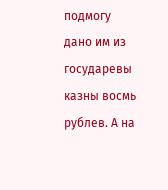подмогу дано им из государевы казны восмь рублев. А на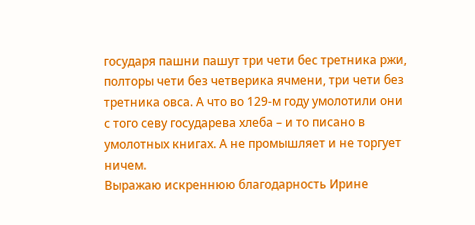государя пашни пашут три чети бес третника ржи, полторы чети без четверика ячмени, три чети без третника овса. А что во 129-м году умолотили они с того севу государева хлеба – и то писано в умолотных книгах. А не промышляет и не торгует ничем.
Выражаю искреннюю благодарность Ирине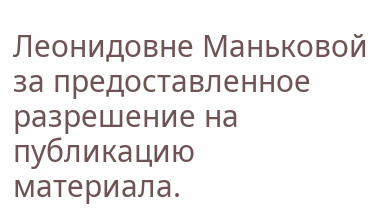Леонидовне Маньковой за предоставленное разрешение на публикацию материала.